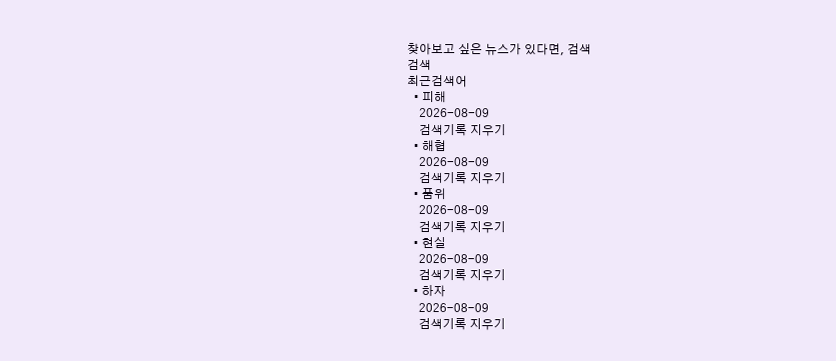찾아보고 싶은 뉴스가 있다면, 검색
검색
최근검색어
  • 피해
    2026-08-09
    검색기록 지우기
  • 해협
    2026-08-09
    검색기록 지우기
  • 품위
    2026-08-09
    검색기록 지우기
  • 현실
    2026-08-09
    검색기록 지우기
  • 하자
    2026-08-09
    검색기록 지우기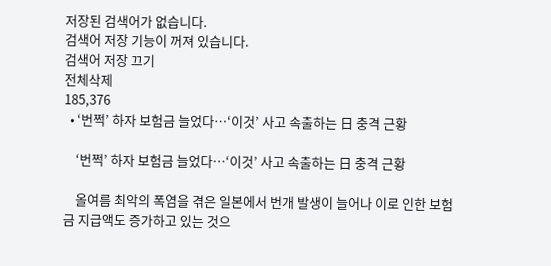저장된 검색어가 없습니다.
검색어 저장 기능이 꺼져 있습니다.
검색어 저장 끄기
전체삭제
185,376
  • ‘번쩍’ 하자 보험금 늘었다…‘이것’ 사고 속출하는 日 충격 근황

    ‘번쩍’ 하자 보험금 늘었다…‘이것’ 사고 속출하는 日 충격 근황

    올여름 최악의 폭염을 겪은 일본에서 번개 발생이 늘어나 이로 인한 보험금 지급액도 증가하고 있는 것으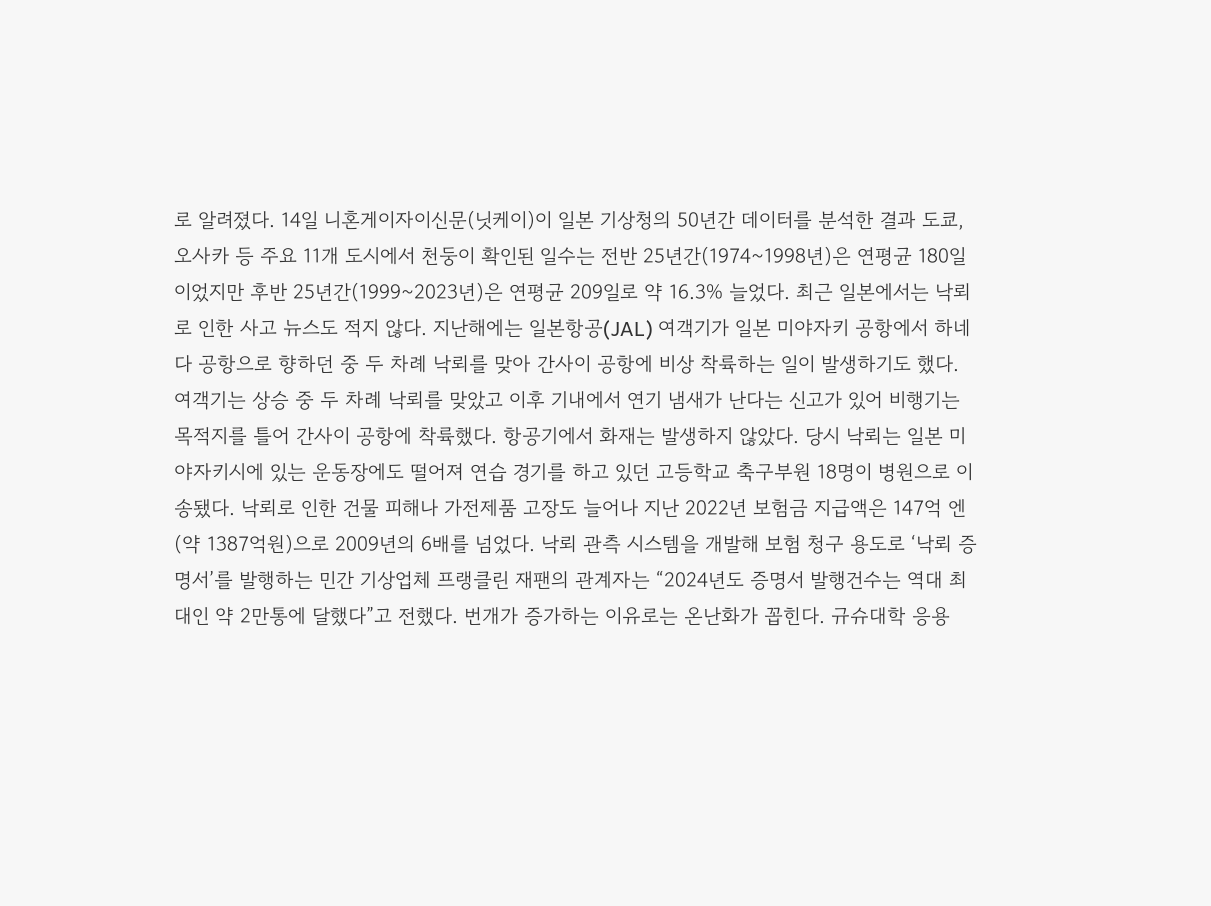로 알려졌다. 14일 니혼게이자이신문(닛케이)이 일본 기상청의 50년간 데이터를 분석한 결과 도쿄, 오사카 등 주요 11개 도시에서 천둥이 확인된 일수는 전반 25년간(1974~1998년)은 연평균 180일이었지만 후반 25년간(1999~2023년)은 연평균 209일로 약 16.3% 늘었다. 최근 일본에서는 낙뢰로 인한 사고 뉴스도 적지 않다. 지난해에는 일본항공(JAL) 여객기가 일본 미야자키 공항에서 하네다 공항으로 향하던 중 두 차례 낙뢰를 맞아 간사이 공항에 비상 착륙하는 일이 발생하기도 했다. 여객기는 상승 중 두 차례 낙뢰를 맞았고 이후 기내에서 연기 냄새가 난다는 신고가 있어 비행기는 목적지를 틀어 간사이 공항에 착륙했다. 항공기에서 화재는 발생하지 않았다. 당시 낙뢰는 일본 미야자키시에 있는 운동장에도 떨어져 연습 경기를 하고 있던 고등학교 축구부원 18명이 병원으로 이송됐다. 낙뢰로 인한 건물 피해나 가전제품 고장도 늘어나 지난 2022년 보험금 지급액은 147억 엔(약 1387억원)으로 2009년의 6배를 넘었다. 낙뢰 관측 시스템을 개발해 보험 청구 용도로 ‘낙뢰 증명서’를 발행하는 민간 기상업체 프랭클린 재팬의 관계자는 “2024년도 증명서 발행건수는 역대 최대인 약 2만통에 달했다”고 전했다. 번개가 증가하는 이유로는 온난화가 꼽힌다. 규슈대학 응용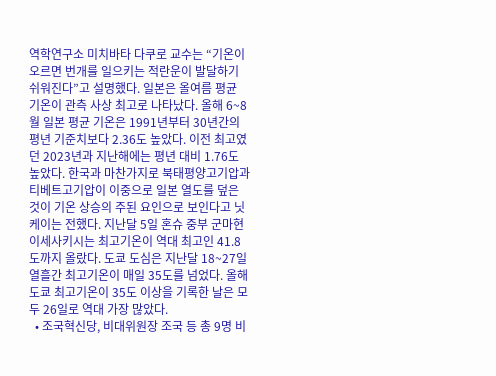역학연구소 미치바타 다쿠로 교수는 “기온이 오르면 번개를 일으키는 적란운이 발달하기 쉬워진다”고 설명했다. 일본은 올여름 평균 기온이 관측 사상 최고로 나타났다. 올해 6~8월 일본 평균 기온은 1991년부터 30년간의 평년 기준치보다 2.36도 높았다. 이전 최고였던 2023년과 지난해에는 평년 대비 1.76도 높았다. 한국과 마찬가지로 북태평양고기압과 티베트고기압이 이중으로 일본 열도를 덮은 것이 기온 상승의 주된 요인으로 보인다고 닛케이는 전했다. 지난달 5일 혼슈 중부 군마현 이세사키시는 최고기온이 역대 최고인 41.8도까지 올랐다. 도쿄 도심은 지난달 18~27일 열흘간 최고기온이 매일 35도를 넘었다. 올해 도쿄 최고기온이 35도 이상을 기록한 날은 모두 26일로 역대 가장 많았다.
  • 조국혁신당, 비대위원장 조국 등 총 9명 비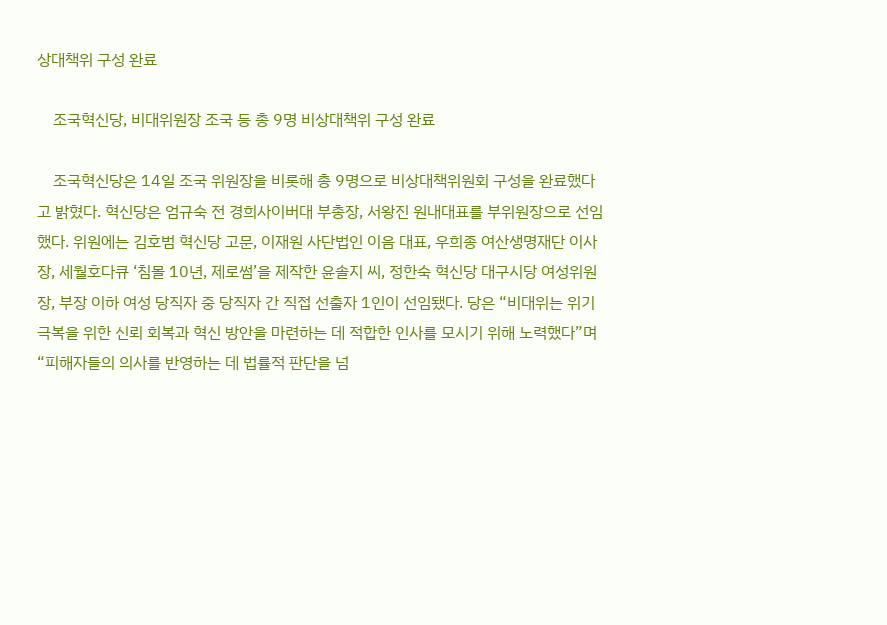상대책위 구성 완료

    조국혁신당, 비대위원장 조국 등 총 9명 비상대책위 구성 완료

    조국혁신당은 14일 조국 위원장을 비롯해 총 9명으로 비상대책위원회 구성을 완료했다고 밝혔다. 혁신당은 엄규숙 전 경희사이버대 부총장, 서왕진 원내대표를 부위원장으로 선임했다. 위원에는 김호범 혁신당 고문, 이재원 사단법인 이음 대표, 우희종 여산생명재단 이사장, 세월호다큐 ‘침몰 10년, 제로썸’을 제작한 윤솔지 씨, 정한숙 혁신당 대구시당 여성위원장, 부장 이하 여성 당직자 중 당직자 간 직접 선출자 1인이 선임됐다. 당은 “비대위는 위기 극복을 위한 신뢰 회복과 혁신 방안을 마련하는 데 적합한 인사를 모시기 위해 노력했다”며 “피해자들의 의사를 반영하는 데 법률적 판단을 넘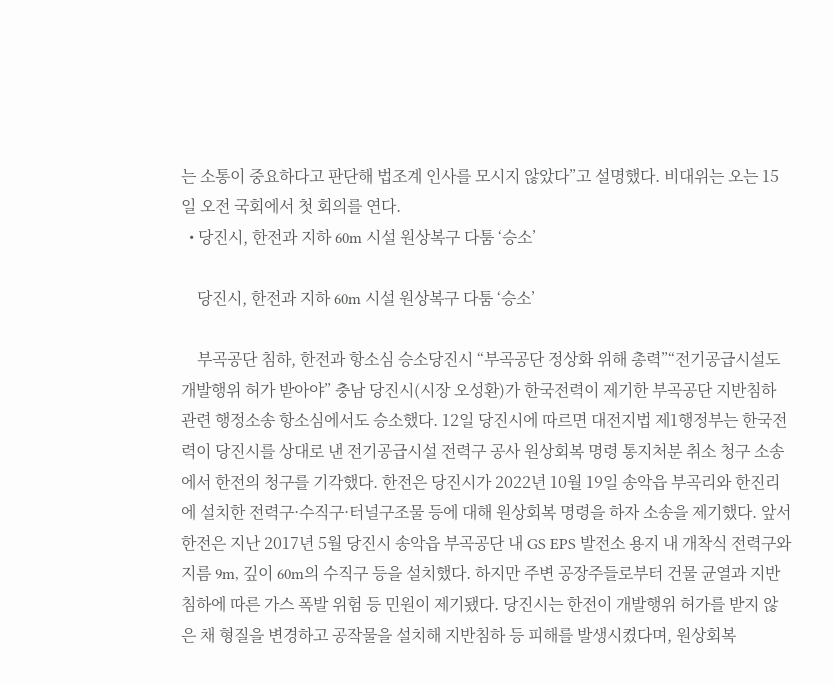는 소통이 중요하다고 판단해 법조계 인사를 모시지 않았다”고 설명했다. 비대위는 오는 15일 오전 국회에서 첫 회의를 연다.
  • 당진시, 한전과 지하 60m 시설 원상복구 다툼 ‘승소’

    당진시, 한전과 지하 60m 시설 원상복구 다툼 ‘승소’

    부곡공단 침하, 한전과 항소심 승소당진시 “부곡공단 정상화 위해 총력”“전기공급시설도 개발행위 허가 받아야” 충남 당진시(시장 오성환)가 한국전력이 제기한 부곡공단 지반침하 관련 행정소송 항소심에서도 승소했다. 12일 당진시에 따르면 대전지법 제1행정부는 한국전력이 당진시를 상대로 낸 전기공급시설 전력구 공사 원상회복 명령 통지처분 취소 청구 소송에서 한전의 청구를 기각했다. 한전은 당진시가 2022년 10월 19일 송악읍 부곡리와 한진리에 설치한 전력구·수직구·터널구조물 등에 대해 원상회복 명령을 하자 소송을 제기했다. 앞서 한전은 지난 2017년 5월 당진시 송악읍 부곡공단 내 GS EPS 발전소 용지 내 개착식 전력구와 지름 9m, 깊이 60m의 수직구 등을 설치했다. 하지만 주변 공장주들로부터 건물 균열과 지반 침하에 따른 가스 폭발 위험 등 민원이 제기됐다. 당진시는 한전이 개발행위 허가를 받지 않은 채 형질을 변경하고 공작물을 설치해 지반침하 등 피해를 발생시켰다며, 원상회복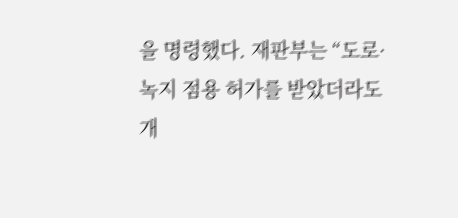을 명령했다. 재판부는 “도로·녹지 점용 허가를 받았더라도 개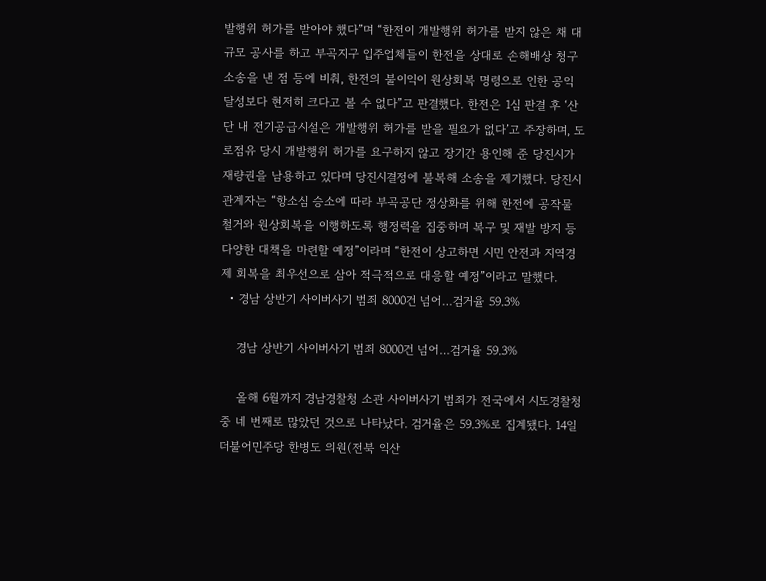발행위 허가를 받아야 했다”며 “한전이 개발행위 허가를 받지 않은 채 대규모 공사를 하고 부곡지구 입주업체들이 한전을 상대로 손해배상 청구 소송을 낸 점 등에 비춰, 한전의 불이익이 원상회복 명령으로 인한 공익 달성보다 현저히 크다고 볼 수 없다”고 판결했다. 한전은 1심 판결 후 ‘산단 내 전기공급시설은 개발행위 허가를 받을 필요가 없다’고 주장하며, 도로점유 당시 개발행위 허가를 요구하지 않고 장기간 용인해 준 당진시가 재량권을 남용하고 있다며 당진시결정에 불복해 소송을 제기했다. 당진시 관계자는 “항소심 승소에 따라 부곡공단 정상화를 위해 한전에 공작물 철거와 원상회복을 이행하도록 행정력을 집중하며 복구 및 재발 방지 등 다양한 대책을 마련할 예정”이라며 “한전이 상고하면 시민 안전과 지역경제 회복을 최우선으로 삼아 적극적으로 대응할 예정”이라고 말했다.
  • 경남 상반기 사이버사기 범죄 8000건 넘어…검거율 59.3%

    경남 상반기 사이버사기 범죄 8000건 넘어…검거율 59.3%

    올해 6월까지 경남경찰청 소관 사이버사기 범죄가 전국에서 시도경찰청 중 네 번째로 많았던 것으로 나타났다. 검거율은 59.3%로 집계됐다. 14일 더불어민주당 한병도 의원(전북 익산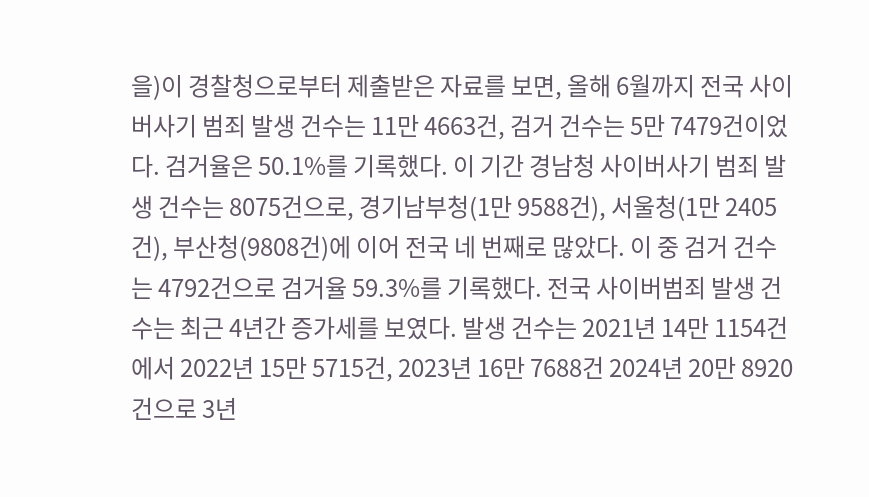을)이 경찰청으로부터 제출받은 자료를 보면, 올해 6월까지 전국 사이버사기 범죄 발생 건수는 11만 4663건, 검거 건수는 5만 7479건이었다. 검거율은 50.1%를 기록했다. 이 기간 경남청 사이버사기 범죄 발생 건수는 8075건으로, 경기남부청(1만 9588건), 서울청(1만 2405건), 부산청(9808건)에 이어 전국 네 번째로 많았다. 이 중 검거 건수는 4792건으로 검거율 59.3%를 기록했다. 전국 사이버범죄 발생 건수는 최근 4년간 증가세를 보였다. 발생 건수는 2021년 14만 1154건에서 2022년 15만 5715건, 2023년 16만 7688건 2024년 20만 8920건으로 3년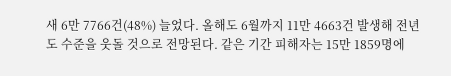새 6만 7766건(48%) 늘었다. 올해도 6월까지 11만 4663건 발생해 전년도 수준을 웃돌 것으로 전망된다. 같은 기간 피해자는 15만 1859명에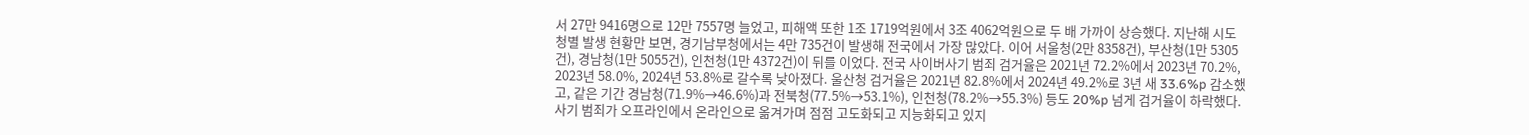서 27만 9416명으로 12만 7557명 늘었고, 피해액 또한 1조 1719억원에서 3조 4062억원으로 두 배 가까이 상승했다. 지난해 시도청별 발생 현황만 보면, 경기남부청에서는 4만 735건이 발생해 전국에서 가장 많았다. 이어 서울청(2만 8358건), 부산청(1만 5305건), 경남청(1만 5055건), 인천청(1만 4372건)이 뒤를 이었다. 전국 사이버사기 범죄 검거율은 2021년 72.2%에서 2023년 70.2%, 2023년 58.0%, 2024년 53.8%로 갈수록 낮아졌다. 울산청 검거율은 2021년 82.8%에서 2024년 49.2%로 3년 새 33.6%p 감소했고, 같은 기간 경남청(71.9%→46.6%)과 전북청(77.5%→53.1%), 인천청(78.2%→55.3%) 등도 20%p 넘게 검거율이 하락했다. 사기 범죄가 오프라인에서 온라인으로 옮겨가며 점점 고도화되고 지능화되고 있지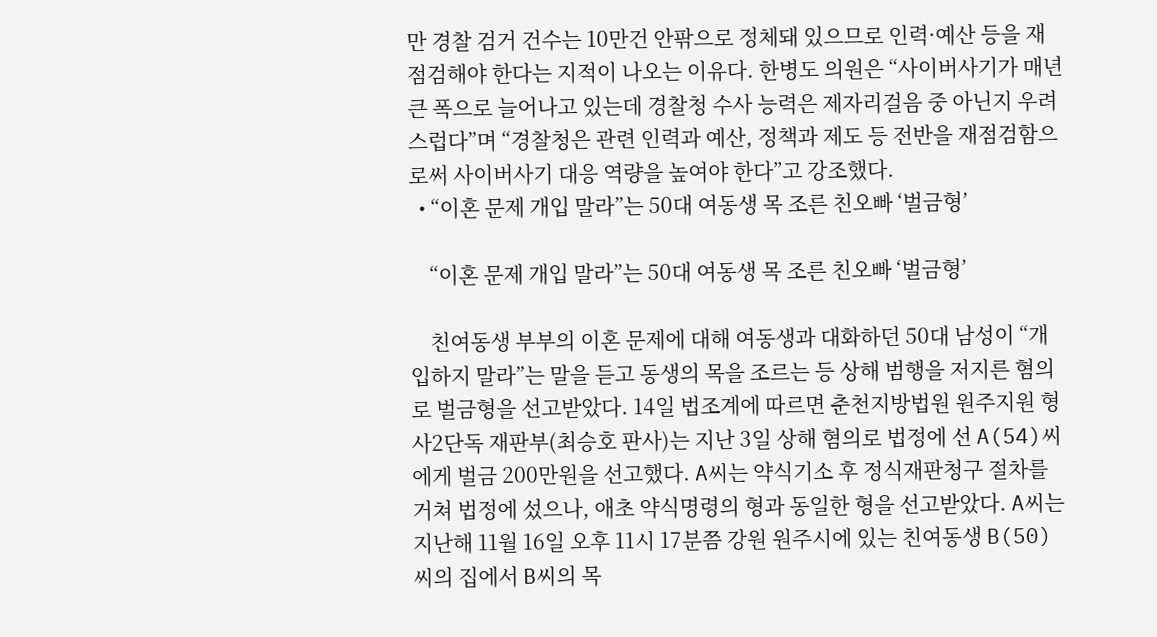만 경찰 검거 건수는 10만건 안팎으로 정체돼 있으므로 인력·예산 등을 재점검해야 한다는 지적이 나오는 이유다. 한병도 의원은 “사이버사기가 매년 큰 폭으로 늘어나고 있는데 경찰청 수사 능력은 제자리걸음 중 아닌지 우려스럽다”며 “경찰청은 관련 인력과 예산, 정책과 제도 등 전반을 재점검함으로써 사이버사기 대응 역량을 높여야 한다”고 강조했다.
  • “이혼 문제 개입 말라”는 50대 여동생 목 조른 친오빠 ‘벌금형’

    “이혼 문제 개입 말라”는 50대 여동생 목 조른 친오빠 ‘벌금형’

    친여동생 부부의 이혼 문제에 대해 여동생과 대화하던 50대 남성이 “개입하지 말라”는 말을 듣고 동생의 목을 조르는 등 상해 범행을 저지른 혐의로 벌금형을 선고받았다. 14일 법조계에 따르면 춘천지방법원 원주지원 형사2단독 재판부(최승호 판사)는 지난 3일 상해 혐의로 법정에 선 A(54)씨에게 벌금 200만원을 선고했다. A씨는 약식기소 후 정식재판청구 절차를 거쳐 법정에 섰으나, 애초 약식명령의 형과 동일한 형을 선고받았다. A씨는 지난해 11월 16일 오후 11시 17분쯤 강원 원주시에 있는 친여동생 B(50)씨의 집에서 B씨의 목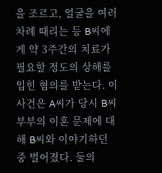을 조르고, 얼굴을 여러 차례 때리는 등 B씨에게 약 3주간의 치료가 필요할 정도의 상해를 입힌 혐의를 받는다. 이 사건은 A씨가 당시 B씨 부부의 이혼 문제에 대해 B씨와 이야기하던 중 벌어졌다. 둘의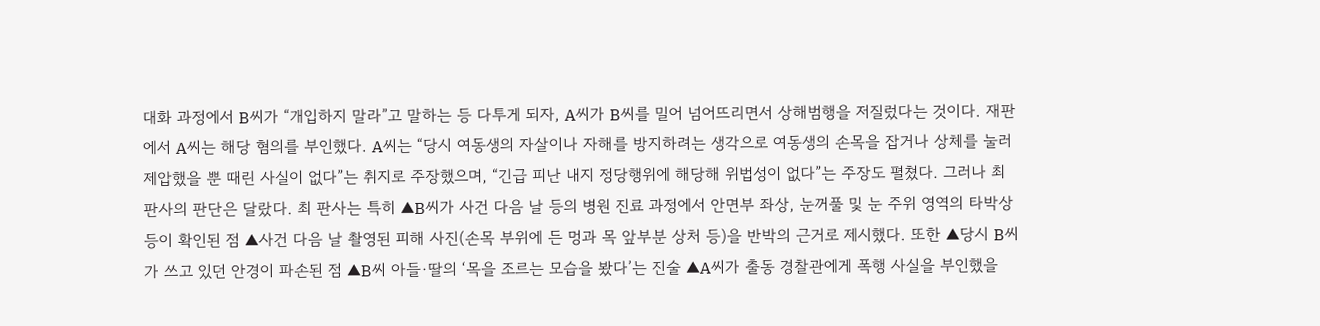대화 과정에서 B씨가 “개입하지 말라”고 말하는 등 다투게 되자, A씨가 B씨를 밀어 넘어뜨리면서 상해범행을 저질렀다는 것이다. 재판에서 A씨는 해당 혐의를 부인했다. A씨는 “당시 여동생의 자살이나 자해를 방지하려는 생각으로 여동생의 손목을 잡거나 상체를 눌러 제압했을 뿐 때린 사실이 없다”는 취지로 주장했으며, “긴급 피난 내지 정당행위에 해당해 위법성이 없다”는 주장도 펼쳤다. 그러나 최 판사의 판단은 달랐다. 최 판사는 특히 ▲B씨가 사건 다음 날 등의 병원 진료 과정에서 안면부 좌상, 눈꺼풀 및 눈 주위 영역의 타박상 등이 확인된 점 ▲사건 다음 날 촬영된 피해 사진(손목 부위에 든 멍과 목 앞부분 상처 등)을 반박의 근거로 제시했다. 또한 ▲당시 B씨가 쓰고 있던 안경이 파손된 점 ▲B씨 아들·딸의 ‘목을 조르는 모습을 봤다’는 진술 ▲A씨가 출동 경찰관에게 폭행 사실을 부인했을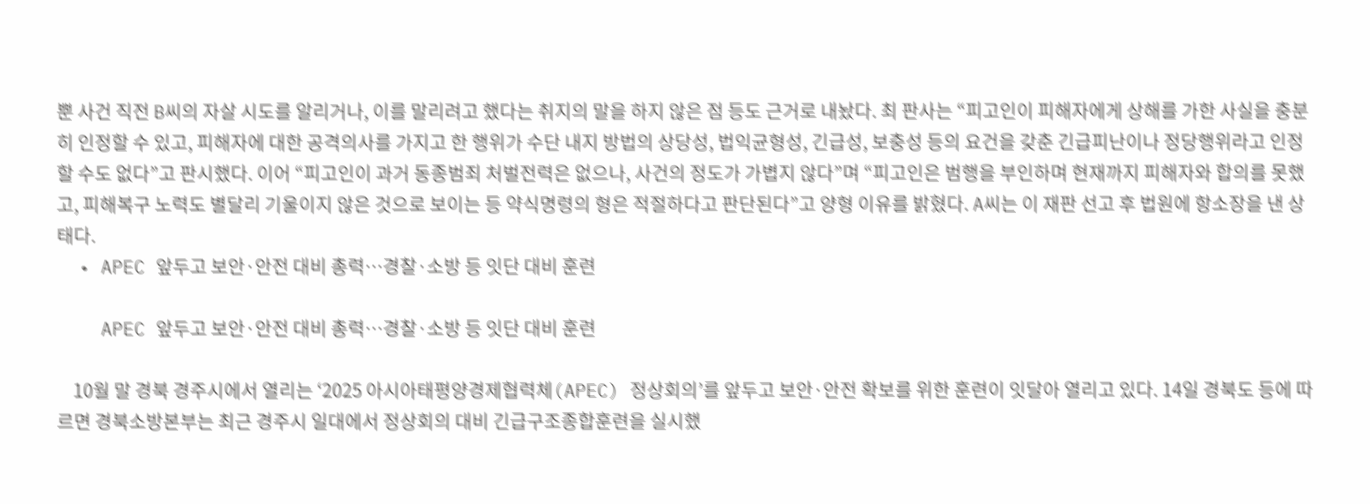뿐 사건 직전 B씨의 자살 시도를 알리거나, 이를 말리려고 했다는 취지의 말을 하지 않은 점 등도 근거로 내놨다. 최 판사는 “피고인이 피해자에게 상해를 가한 사실을 충분히 인정할 수 있고, 피해자에 대한 공격의사를 가지고 한 행위가 수단 내지 방법의 상당성, 법익균형성, 긴급성, 보충성 등의 요건을 갖춘 긴급피난이나 정당행위라고 인정할 수도 없다”고 판시했다. 이어 “피고인이 과거 동종범죄 처벌전력은 없으나, 사건의 정도가 가볍지 않다”며 “피고인은 범행을 부인하며 현재까지 피해자와 합의를 못했고, 피해복구 노력도 별달리 기울이지 않은 것으로 보이는 등 약식명령의 형은 적절하다고 판단된다”고 양형 이유를 밝혔다. A씨는 이 재판 선고 후 법원에 항소장을 낸 상태다.
  • APEC 앞두고 보안·안전 대비 총력…경찰·소방 등 잇단 대비 훈련

    APEC 앞두고 보안·안전 대비 총력…경찰·소방 등 잇단 대비 훈련

    10월 말 경북 경주시에서 열리는 ‘2025 아시아태평양경제협력체(APEC) 정상회의’를 앞두고 보안·안전 확보를 위한 훈련이 잇달아 열리고 있다. 14일 경북도 등에 따르면 경북소방본부는 최근 경주시 일대에서 정상회의 대비 긴급구조종합훈련을 실시했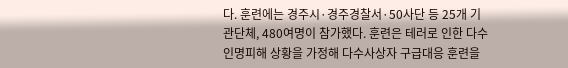다. 훈련에는 경주시·경주경찰서·50사단 등 25개 기관단체, 480여명이 참가했다. 훈련은 테러로 인한 다수 인명피해 상황을 가정해 다수사상자 구급대응 훈련을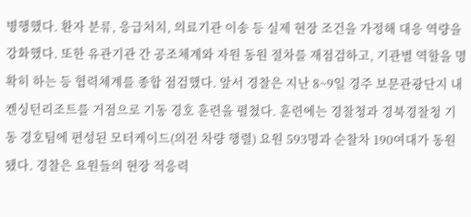병행했다. 환자 분류, 응급처치, 의료기관 이송 등 실제 현장 조건을 가정해 대응 역량을 강화했다. 또한 유관기관 간 공조체계와 자원 동원 절차를 재점검하고, 기관별 역할을 명확히 하는 등 협력체계를 종합 점검했다. 앞서 경찰은 지난 8~9일 경주 보문관광단지 내 켄싱턴리조트를 거점으로 기동 경호 훈련을 펼쳤다. 훈련에는 경찰청과 경북경찰청 기동 경호팀에 편성된 모터케이드(의전 차량 행렬) 요원 593명과 순찰차 190여대가 동원됐다. 경찰은 요원들의 현장 적응력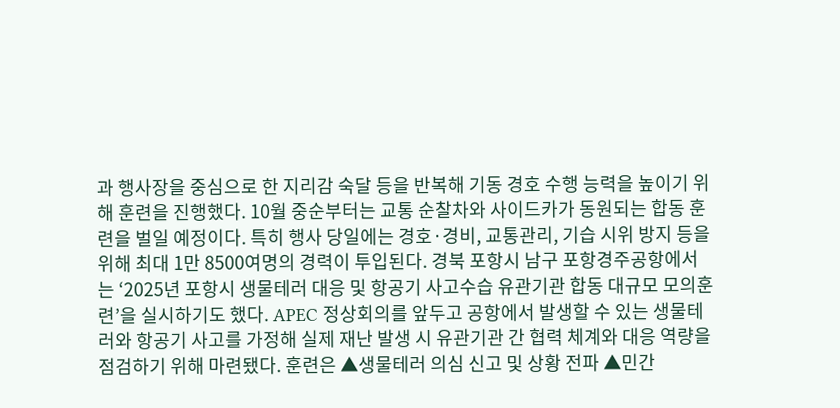과 행사장을 중심으로 한 지리감 숙달 등을 반복해 기동 경호 수행 능력을 높이기 위해 훈련을 진행했다. 10월 중순부터는 교통 순찰차와 사이드카가 동원되는 합동 훈련을 벌일 예정이다. 특히 행사 당일에는 경호·경비, 교통관리, 기습 시위 방지 등을 위해 최대 1만 8500여명의 경력이 투입된다. 경북 포항시 남구 포항경주공항에서는 ‘2025년 포항시 생물테러 대응 및 항공기 사고수습 유관기관 합동 대규모 모의훈련’을 실시하기도 했다. APEC 정상회의를 앞두고 공항에서 발생할 수 있는 생물테러와 항공기 사고를 가정해 실제 재난 발생 시 유관기관 간 협력 체계와 대응 역량을 점검하기 위해 마련됐다. 훈련은 ▲생물테러 의심 신고 및 상황 전파 ▲민간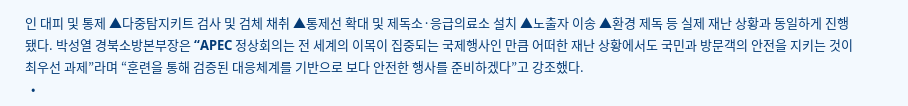인 대피 및 통제 ▲다중탐지키트 검사 및 검체 채취 ▲통제선 확대 및 제독소·응급의료소 설치 ▲노출자 이송 ▲환경 제독 등 실제 재난 상황과 동일하게 진행됐다. 박성열 경북소방본부장은 “APEC 정상회의는 전 세계의 이목이 집중되는 국제행사인 만큼 어떠한 재난 상황에서도 국민과 방문객의 안전을 지키는 것이 최우선 과제”라며 “훈련을 통해 검증된 대응체계를 기반으로 보다 안전한 행사를 준비하겠다”고 강조했다.
  •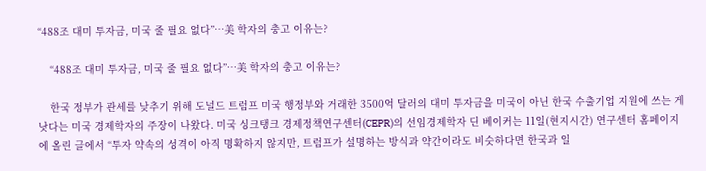“488조 대미 투자금, 미국 줄 필요 없다”…美 학자의 충고 이유는?

    “488조 대미 투자금, 미국 줄 필요 없다”…美 학자의 충고 이유는?

    한국 정부가 관세를 낮추기 위해 도널드 트럼프 미국 행정부와 거래한 3500억 달러의 대미 투자금을 미국이 아닌 한국 수출기업 지원에 쓰는 게 낫다는 미국 경제학자의 주장이 나왔다. 미국 싱크탱크 경제정책연구센터(CEPR)의 선임경제학자 딘 베이커는 11일(현지시간) 연구센터 홈페이지에 올린 글에서 “투자 약속의 성격이 아직 명확하지 않지만, 트럼프가 설명하는 방식과 약간이라도 비슷하다면 한국과 일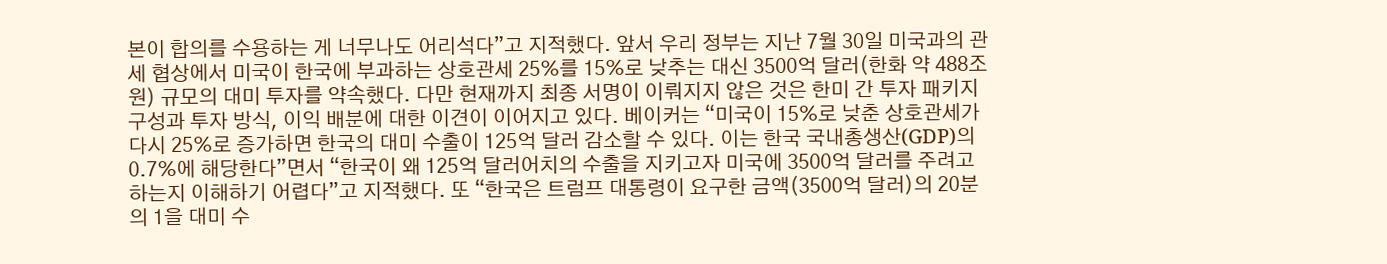본이 합의를 수용하는 게 너무나도 어리석다”고 지적했다. 앞서 우리 정부는 지난 7월 30일 미국과의 관세 협상에서 미국이 한국에 부과하는 상호관세 25%를 15%로 낮추는 대신 3500억 달러(한화 약 488조원) 규모의 대미 투자를 약속했다. 다만 현재까지 최종 서명이 이뤄지지 않은 것은 한미 간 투자 패키지 구성과 투자 방식, 이익 배분에 대한 이견이 이어지고 있다. 베이커는 “미국이 15%로 낮춘 상호관세가 다시 25%로 증가하면 한국의 대미 수출이 125억 달러 감소할 수 있다. 이는 한국 국내총생산(GDP)의 0.7%에 해당한다”면서 “한국이 왜 125억 달러어치의 수출을 지키고자 미국에 3500억 달러를 주려고 하는지 이해하기 어렵다”고 지적했다. 또 “한국은 트럼프 대통령이 요구한 금액(3500억 달러)의 20분의 1을 대미 수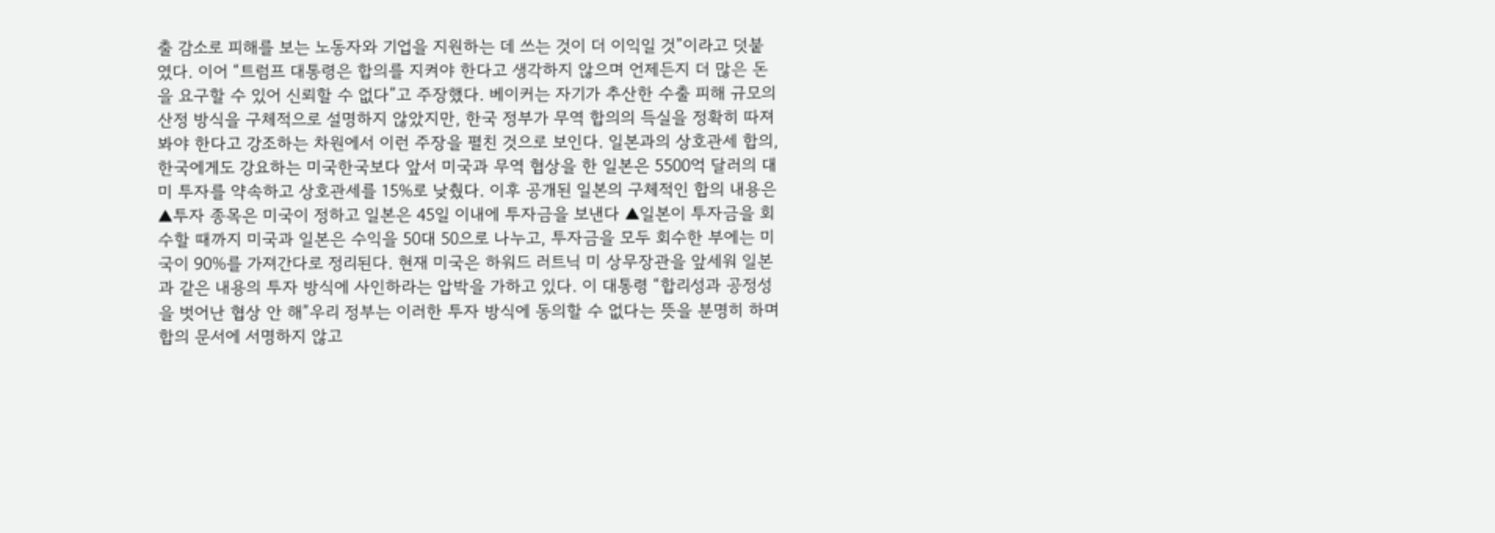출 감소로 피해를 보는 노동자와 기업을 지원하는 데 쓰는 것이 더 이익일 것”이라고 덧붙였다. 이어 “트럼프 대통령은 합의를 지켜야 한다고 생각하지 않으며 언제든지 더 많은 돈을 요구할 수 있어 신뢰할 수 없다”고 주장했다. 베이커는 자기가 추산한 수출 피해 규모의 산정 방식을 구체적으로 설명하지 않았지만, 한국 정부가 무역 합의의 득실을 정확히 따져봐야 한다고 강조하는 차원에서 이런 주장을 펼친 것으로 보인다. 일본과의 상호관세 합의, 한국에게도 강요하는 미국한국보다 앞서 미국과 무역 협상을 한 일본은 5500억 달러의 대미 투자를 약속하고 상호관세를 15%로 낮췄다. 이후 공개된 일본의 구체적인 합의 내용은 ▲투자 종목은 미국이 정하고 일본은 45일 이내에 투자금을 보낸다 ▲일본이 투자금을 회수할 때까지 미국과 일본은 수익을 50대 50으로 나누고, 투자금을 모두 회수한 부에는 미국이 90%를 가져간다로 정리된다. 현재 미국은 하워드 러트닉 미 상무장관을 앞세워 일본과 같은 내용의 투자 방식에 사인하라는 압박을 가하고 있다. 이 대통령 “합리성과 공정성을 벗어난 협상 안 해”우리 정부는 이러한 투자 방식에 동의할 수 없다는 뜻을 분명히 하며 합의 문서에 서명하지 않고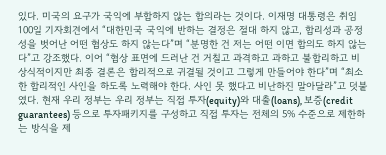있다. 미국의 요구가 국익에 부합하지 않는 합의라는 것이다. 이재명 대통령은 취임 100일 기자회견에서 “대한민국 국익에 반하는 결정은 절대 하지 않고, 합리성과 공정성을 벗어난 어떤 협상도 하지 않는다”며 “분명한 건 저는 어떤 이면 합의도 하지 않는다”고 강조했다. 이어 “협상 표면에 드러난 건 거칠고 과격하고 과하고 불합리하고 비상식적이지만 최종 결론은 합리적으로 귀결될 것이고 그렇게 만들어야 한다”며 “최소한 합리적인 사인을 하도록 노력해야 한다. 사인 못 했다고 비난하진 말아달라”고 덧붙였다. 현재 우리 정부는 우리 정부는 직접 투자(equity)와 대출(loans), 보증(credit guarantees) 등으로 투자패키지를 구성하고 직접 투자는 전체의 5% 수준으로 제한하는 방식을 제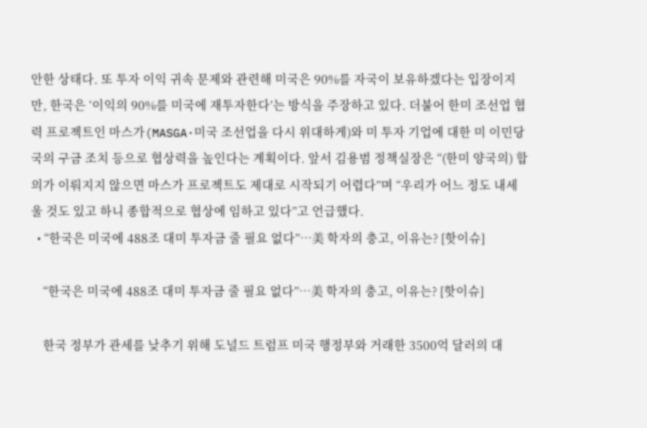안한 상태다. 또 투자 이익 귀속 문제와 관련해 미국은 90%를 자국이 보유하겠다는 입장이지만, 한국은 ‘이익의 90%를 미국에 재투자한다’는 방식을 주장하고 있다. 더불어 한미 조선업 협력 프로젝트인 마스가(MASGA·미국 조선업을 다시 위대하게)와 미 투자 기업에 대한 미 이민당국의 구금 조치 등으로 협상력을 높인다는 계획이다. 앞서 김용범 정책실장은 “(한미 양국의) 합의가 이뤄지지 않으면 마스가 프로젝트도 제대로 시작되기 어렵다”며 “우리가 어느 정도 내세울 것도 있고 하니 종합적으로 협상에 임하고 있다”고 언급했다.
  • “한국은 미국에 488조 대미 투자금 줄 필요 없다”…美 학자의 충고, 이유는? [핫이슈]

    “한국은 미국에 488조 대미 투자금 줄 필요 없다”…美 학자의 충고, 이유는? [핫이슈]

    한국 정부가 관세를 낮추기 위해 도널드 트럼프 미국 행정부와 거래한 3500억 달러의 대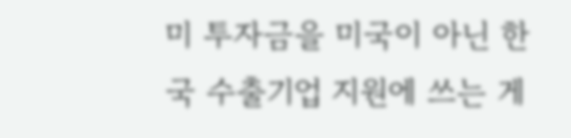미 투자금을 미국이 아닌 한국 수출기업 지원에 쓰는 게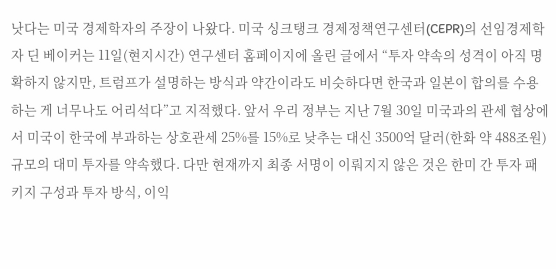낫다는 미국 경제학자의 주장이 나왔다. 미국 싱크탱크 경제정책연구센터(CEPR)의 선임경제학자 딘 베이커는 11일(현지시간) 연구센터 홈페이지에 올린 글에서 “투자 약속의 성격이 아직 명확하지 않지만, 트럼프가 설명하는 방식과 약간이라도 비슷하다면 한국과 일본이 합의를 수용하는 게 너무나도 어리석다”고 지적했다. 앞서 우리 정부는 지난 7월 30일 미국과의 관세 협상에서 미국이 한국에 부과하는 상호관세 25%를 15%로 낮추는 대신 3500억 달러(한화 약 488조원) 규모의 대미 투자를 약속했다. 다만 현재까지 최종 서명이 이뤄지지 않은 것은 한미 간 투자 패키지 구성과 투자 방식, 이익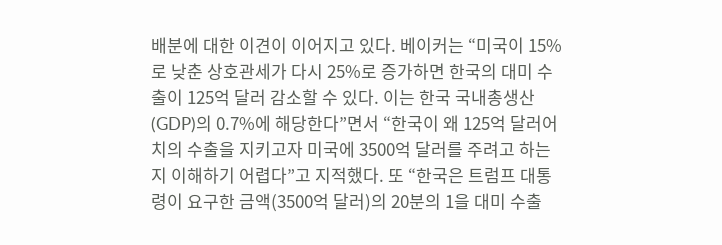배분에 대한 이견이 이어지고 있다. 베이커는 “미국이 15%로 낮춘 상호관세가 다시 25%로 증가하면 한국의 대미 수출이 125억 달러 감소할 수 있다. 이는 한국 국내총생산(GDP)의 0.7%에 해당한다”면서 “한국이 왜 125억 달러어치의 수출을 지키고자 미국에 3500억 달러를 주려고 하는지 이해하기 어렵다”고 지적했다. 또 “한국은 트럼프 대통령이 요구한 금액(3500억 달러)의 20분의 1을 대미 수출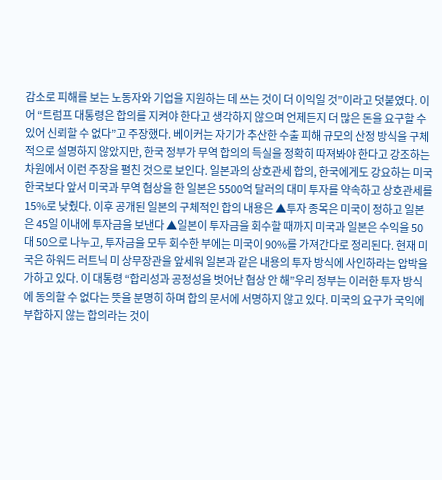감소로 피해를 보는 노동자와 기업을 지원하는 데 쓰는 것이 더 이익일 것”이라고 덧붙였다. 이어 “트럼프 대통령은 합의를 지켜야 한다고 생각하지 않으며 언제든지 더 많은 돈을 요구할 수 있어 신뢰할 수 없다”고 주장했다. 베이커는 자기가 추산한 수출 피해 규모의 산정 방식을 구체적으로 설명하지 않았지만, 한국 정부가 무역 합의의 득실을 정확히 따져봐야 한다고 강조하는 차원에서 이런 주장을 펼친 것으로 보인다. 일본과의 상호관세 합의, 한국에게도 강요하는 미국한국보다 앞서 미국과 무역 협상을 한 일본은 5500억 달러의 대미 투자를 약속하고 상호관세를 15%로 낮췄다. 이후 공개된 일본의 구체적인 합의 내용은 ▲투자 종목은 미국이 정하고 일본은 45일 이내에 투자금을 보낸다 ▲일본이 투자금을 회수할 때까지 미국과 일본은 수익을 50대 50으로 나누고, 투자금을 모두 회수한 부에는 미국이 90%를 가져간다로 정리된다. 현재 미국은 하워드 러트닉 미 상무장관을 앞세워 일본과 같은 내용의 투자 방식에 사인하라는 압박을 가하고 있다. 이 대통령 “합리성과 공정성을 벗어난 협상 안 해”우리 정부는 이러한 투자 방식에 동의할 수 없다는 뜻을 분명히 하며 합의 문서에 서명하지 않고 있다. 미국의 요구가 국익에 부합하지 않는 합의라는 것이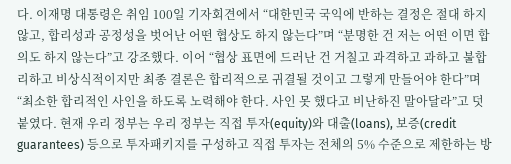다. 이재명 대통령은 취임 100일 기자회견에서 “대한민국 국익에 반하는 결정은 절대 하지 않고, 합리성과 공정성을 벗어난 어떤 협상도 하지 않는다”며 “분명한 건 저는 어떤 이면 합의도 하지 않는다”고 강조했다. 이어 “협상 표면에 드러난 건 거칠고 과격하고 과하고 불합리하고 비상식적이지만 최종 결론은 합리적으로 귀결될 것이고 그렇게 만들어야 한다”며 “최소한 합리적인 사인을 하도록 노력해야 한다. 사인 못 했다고 비난하진 말아달라”고 덧붙였다. 현재 우리 정부는 우리 정부는 직접 투자(equity)와 대출(loans), 보증(credit guarantees) 등으로 투자패키지를 구성하고 직접 투자는 전체의 5% 수준으로 제한하는 방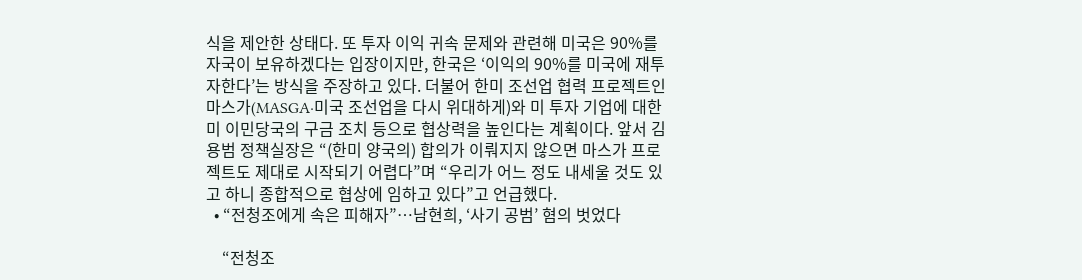식을 제안한 상태다. 또 투자 이익 귀속 문제와 관련해 미국은 90%를 자국이 보유하겠다는 입장이지만, 한국은 ‘이익의 90%를 미국에 재투자한다’는 방식을 주장하고 있다. 더불어 한미 조선업 협력 프로젝트인 마스가(MASGA·미국 조선업을 다시 위대하게)와 미 투자 기업에 대한 미 이민당국의 구금 조치 등으로 협상력을 높인다는 계획이다. 앞서 김용범 정책실장은 “(한미 양국의) 합의가 이뤄지지 않으면 마스가 프로젝트도 제대로 시작되기 어렵다”며 “우리가 어느 정도 내세울 것도 있고 하니 종합적으로 협상에 임하고 있다”고 언급했다.
  • “전청조에게 속은 피해자”…남현희, ‘사기 공범’ 혐의 벗었다

    “전청조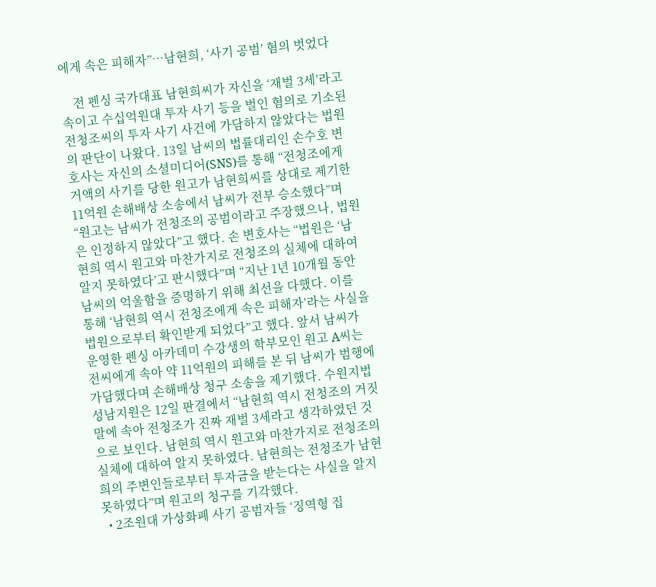에게 속은 피해자”…남현희, ‘사기 공범’ 혐의 벗었다

    전 펜싱 국가대표 남현희씨가 자신을 ‘재벌 3세’라고 속이고 수십억원대 투자 사기 등을 벌인 혐의로 기소된 전청조씨의 투자 사기 사건에 가담하지 않았다는 법원의 판단이 나왔다. 13일 남씨의 법률대리인 손수호 변호사는 자신의 소셜미디어(SNS)를 통해 “전청조에게 거액의 사기를 당한 원고가 남현희씨를 상대로 제기한 11억원 손해배상 소송에서 남씨가 전부 승소했다”며 “원고는 남씨가 전청조의 공범이라고 주장했으나, 법원은 인정하지 않았다”고 했다. 손 변호사는 “법원은 ‘남현희 역시 원고와 마찬가지로 전청조의 실체에 대하여 알지 못하였다’고 판시했다”며 “지난 1년 10개월 동안 남씨의 억울함을 증명하기 위해 최선을 다했다. 이를 통해 ‘남현희 역시 전청조에게 속은 피해자’라는 사실을 법원으로부터 확인받게 되었다”고 했다. 앞서 남씨가 운영한 펜싱 아카데미 수강생의 학부모인 원고 A씨는 전씨에게 속아 약 11억원의 피해를 본 뒤 남씨가 범행에 가담했다며 손해배상 청구 소송을 제기했다. 수원지법 성남지원은 12일 판결에서 “남현희 역시 전청조의 거짓말에 속아 전청조가 진짜 재벌 3세라고 생각하였던 것으로 보인다. 남현희 역시 원고와 마찬가지로 전청조의 실체에 대하여 알지 못하였다. 남현희는 전청조가 남현희의 주변인들로부터 투자금을 받는다는 사실을 알지 못하였다”며 원고의 청구를 기각했다.
  • 2조원대 가상화폐 사기 공범자들 ‘징역형 집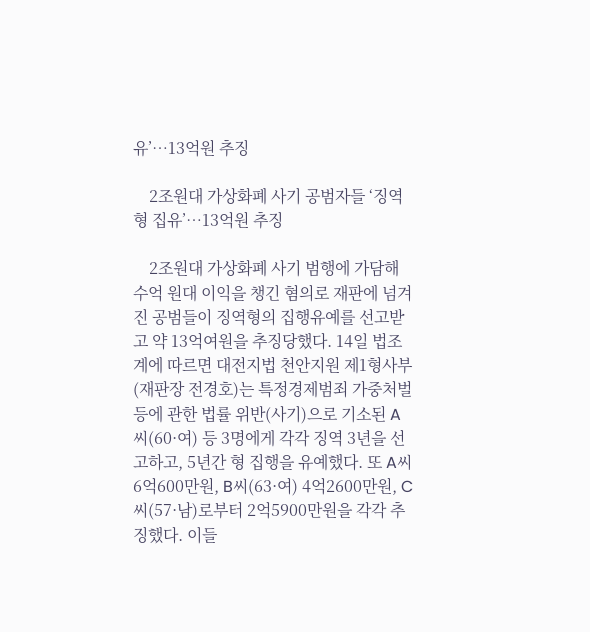유’…13억원 추징

    2조원대 가상화폐 사기 공범자들 ‘징역형 집유’…13억원 추징

    2조원대 가상화폐 사기 범행에 가담해 수억 원대 이익을 챙긴 혐의로 재판에 넘겨진 공범들이 징역형의 집행유예를 선고받고 약 13억여원을 추징당했다. 14일 법조계에 따르면 대전지법 천안지원 제1형사부(재판장 전경호)는 특정경제범죄 가중처벌 등에 관한 법률 위반(사기)으로 기소된 A씨(60·여) 등 3명에게 각각 징역 3년을 선고하고, 5년간 형 집행을 유예했다. 또 A씨 6억600만원, B씨(63·여) 4억2600만원, C씨(57·남)로부터 2억5900만원을 각각 추징했다. 이들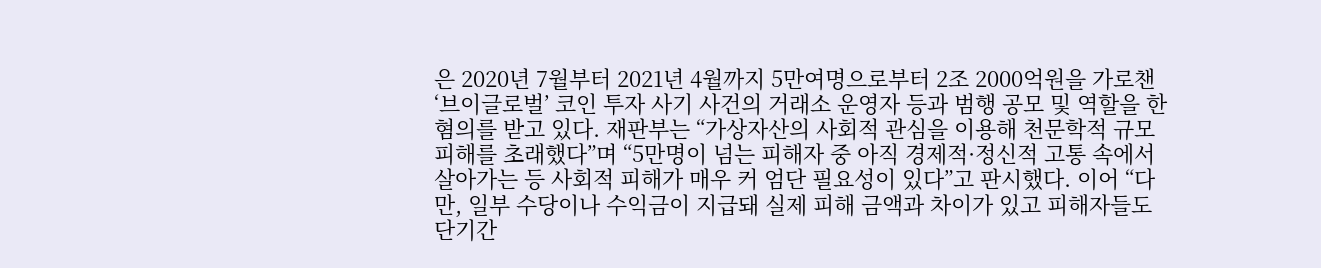은 2020년 7월부터 2021년 4월까지 5만여명으로부터 2조 2000억원을 가로챈 ‘브이글로벌’ 코인 투자 사기 사건의 거래소 운영자 등과 범행 공모 및 역할을 한 혐의를 받고 있다. 재판부는 “가상자산의 사회적 관심을 이용해 천문학적 규모 피해를 초래했다”며 “5만명이 넘는 피해자 중 아직 경제적·정신적 고통 속에서 살아가는 등 사회적 피해가 매우 커 엄단 필요성이 있다”고 판시했다. 이어 “다만, 일부 수당이나 수익금이 지급돼 실제 피해 금액과 차이가 있고 피해자들도 단기간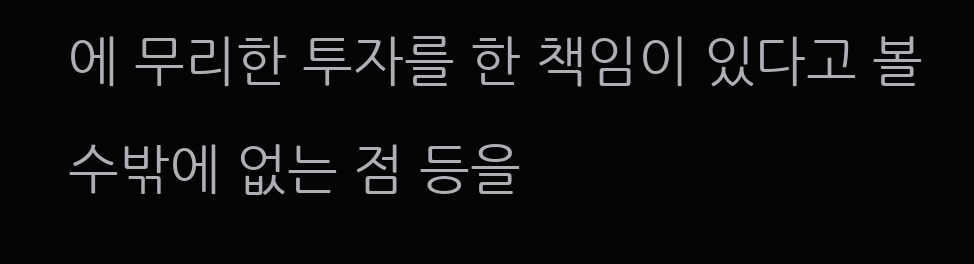에 무리한 투자를 한 책임이 있다고 볼 수밖에 없는 점 등을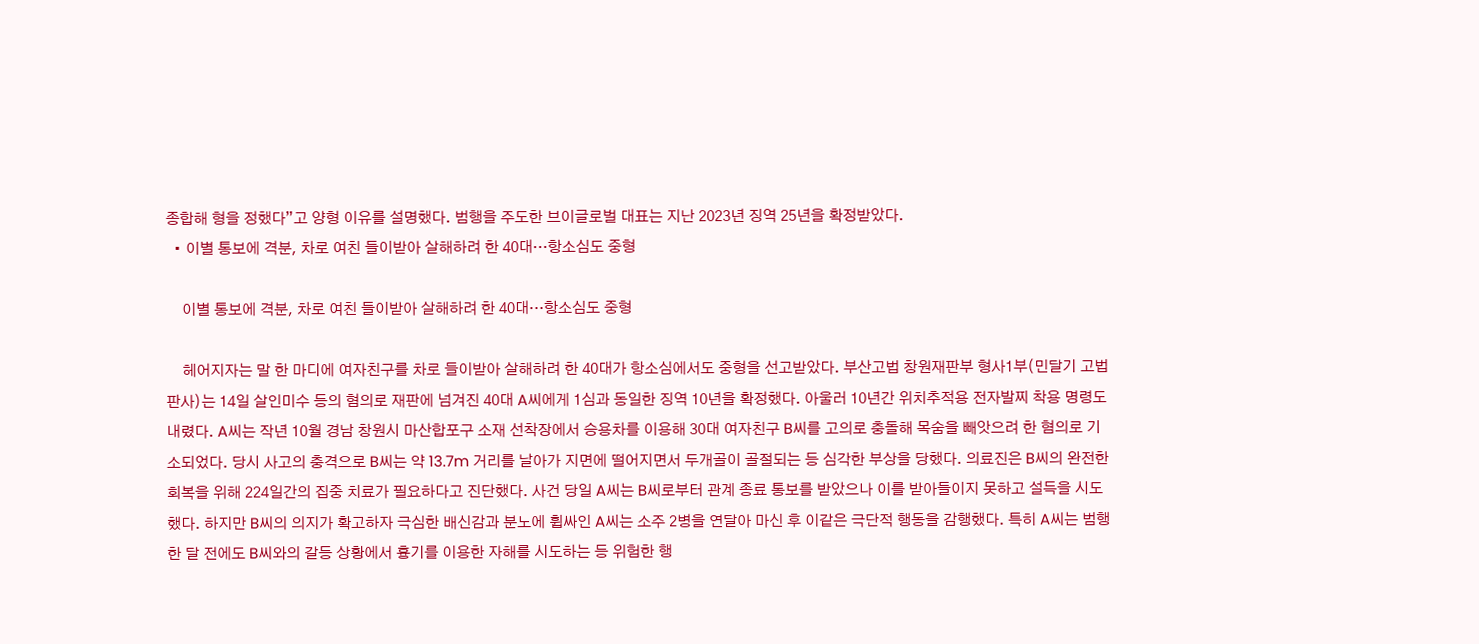종합해 형을 정했다”고 양형 이유를 설명했다. 범행을 주도한 브이글로벌 대표는 지난 2023년 징역 25년을 확정받았다.
  • 이별 통보에 격분, 차로 여친 들이받아 살해하려 한 40대…항소심도 중형

    이별 통보에 격분, 차로 여친 들이받아 살해하려 한 40대…항소심도 중형

    헤어지자는 말 한 마디에 여자친구를 차로 들이받아 살해하려 한 40대가 항소심에서도 중형을 선고받았다. 부산고법 창원재판부 형사1부(민달기 고법 판사)는 14일 살인미수 등의 혐의로 재판에 넘겨진 40대 A씨에게 1심과 동일한 징역 10년을 확정했다. 아울러 10년간 위치추적용 전자발찌 착용 명령도 내렸다. A씨는 작년 10월 경남 창원시 마산합포구 소재 선착장에서 승용차를 이용해 30대 여자친구 B씨를 고의로 충돌해 목숨을 빼앗으려 한 혐의로 기소되었다. 당시 사고의 충격으로 B씨는 약 13.7m 거리를 날아가 지면에 떨어지면서 두개골이 골절되는 등 심각한 부상을 당했다. 의료진은 B씨의 완전한 회복을 위해 224일간의 집중 치료가 필요하다고 진단했다. 사건 당일 A씨는 B씨로부터 관계 종료 통보를 받았으나 이를 받아들이지 못하고 설득을 시도했다. 하지만 B씨의 의지가 확고하자 극심한 배신감과 분노에 휩싸인 A씨는 소주 2병을 연달아 마신 후 이같은 극단적 행동을 감행했다. 특히 A씨는 범행 한 달 전에도 B씨와의 갈등 상황에서 흉기를 이용한 자해를 시도하는 등 위험한 행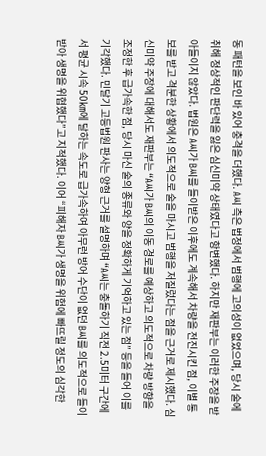동 패턴을 보인 바 있어 충격을 더했다. A씨 측은 법정에서 범행에 고의성이 없었으며, 당시 술에 취해 정상적인 판단력을 잃은 심신미약 상태였다고 항변했다. 하지만 재판부는 이러한 주장을 받아들이지 않았다. 법원은 A씨가 B씨를 들이받은 이후에도 계속해서 차량을 전진시킨 점, 이별 통보를 받고 격분한 상황에서 의도적으로 술을 마시고 범행을 저질렀다는 점을 근거로 제시했다. 심신미약 주장에 대해서도 재판부는 “A씨가 B씨의 이동 경로를 예상하고 의도적으로 차량 방향을 조정한 후 급가속한 점, 당시 마신 술의 종류와 양을 정확하게 기억하고 있는 점” 등을 들어 이를 기각했다. 민달기 고등법원 판사는 양형 근거를 설명하며 “A씨는 충돌하기 직전 2.5미터 구간에서 평균 시속 50㎞에 달하는 속도로 급가속하여 아무런 방어 수단이 없던 B씨를 의도적으로 들이받아 생명을 위협했다”고 지적했다. 이어 “피해자 B씨가 생명을 위험에 빠뜨릴 정도의 심각한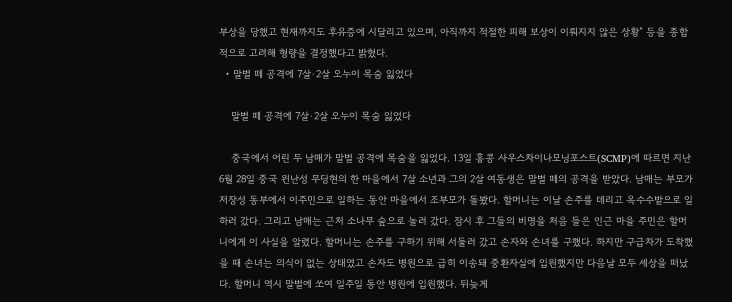부상을 당했고 현재까지도 후유증에 시달리고 있으며, 아직까지 적절한 피해 보상이 이뤄지지 않은 상황” 등을 종합적으로 고려해 형량을 결정했다고 밝혔다.
  • 말벌 떼 공격에 7살·2살 오누이 목숨 잃었다

    말벌 떼 공격에 7살·2살 오누이 목숨 잃었다

    중국에서 어린 두 남매가 말벌 공격에 목숨을 잃었다. 13일 홍콩 사우스차이나모닝포스트(SCMP)에 따르면 지난 6월 28일 중국 윈난성 무딩현의 한 마을에서 7살 소년과 그의 2살 여동생은 말벌 떼의 공격을 받았다. 남매는 부모가 저장성 동부에서 이주민으로 일하는 동안 마을에서 조부모가 돌봤다. 할머니는 이날 손주를 데리고 옥수수밭으로 일하러 갔다. 그리고 남매는 근처 소나무 숲으로 놀러 갔다. 잠시 후 그들의 비명을 처음 들은 인근 마을 주민은 할머니에게 이 사실을 알렸다. 할머니는 손주를 구하기 위해 서둘러 갔고 손자와 손녀를 구했다. 하지만 구급차가 도착했을 때 손녀는 의식이 없는 상태였고 손자도 병원으로 급히 이송돼 중환자실에 입원했지만 다음날 모두 세상을 떠났다. 할머니 역시 말벌에 쏘여 일주일 동안 병원에 입원했다. 뒤늦게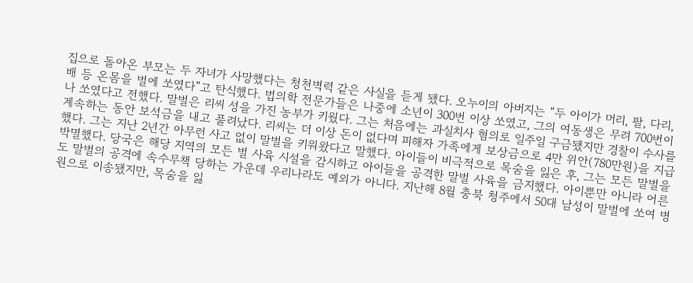집으로 돌아온 부모는 두 자녀가 사망했다는 청천벽력 같은 사실을 듣게 됐다. 오누이의 아버지는 “두 아이가 머리, 팔, 다리, 배 등 온몸을 벌에 쏘였다”고 탄식했다. 법의학 전문가들은 나중에 소년이 300번 이상 쏘였고, 그의 여동생은 무려 700번이나 쏘였다고 전했다. 말벌은 리씨 성을 가진 농부가 키웠다. 그는 처음에는 과실치사 혐의로 일주일 구금됐지만 경찰이 수사를 계속하는 동안 보석금을 내고 풀려났다. 리씨는 더 이상 돈이 없다며 피해자 가족에게 보상금으로 4만 위안(780만원)을 지급했다. 그는 지난 2년간 아무런 사고 없이 말벌을 키워왔다고 말했다. 아이들이 비극적으로 목숨을 잃은 후, 그는 모든 말벌을 박멸했다. 당국은 해당 지역의 모든 벌 사육 시설을 감시하고 아이들을 공격한 말벌 사육을 금지했다. 아이뿐만 아니라 어른도 말벌의 공격에 속수무책 당하는 가운데 우리나라도 예외가 아니다. 지난해 8월 충북 청주에서 50대 남성이 말벌에 쏘여 병원으로 이송됐지만, 목숨을 잃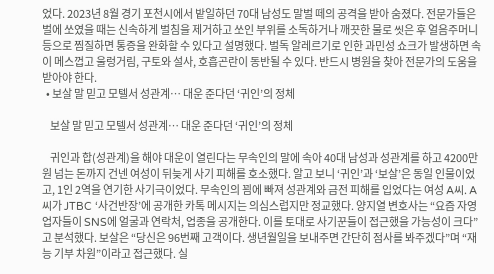었다. 2023년 8월 경기 포천시에서 밭일하던 70대 남성도 말벌 떼의 공격을 받아 숨졌다. 전문가들은 벌에 쏘였을 때는 신속하게 벌침을 제거하고 쏘인 부위를 소독하거나 깨끗한 물로 씻은 후 얼음주머니 등으로 찜질하면 통증을 완화할 수 있다고 설명했다. 벌독 알레르기로 인한 과민성 쇼크가 발생하면 속이 메스껍고 울렁거림, 구토와 설사, 호흡곤란이 동반될 수 있다. 반드시 병원을 찾아 전문가의 도움을 받아야 한다.
  • 보살 말 믿고 모텔서 성관계… 대운 준다던 ‘귀인’의 정체

    보살 말 믿고 모텔서 성관계… 대운 준다던 ‘귀인’의 정체

    귀인과 합(성관계)을 해야 대운이 열린다는 무속인의 말에 속아 40대 남성과 성관계를 하고 4200만원 넘는 돈까지 건넨 여성이 뒤늦게 사기 피해를 호소했다. 알고 보니 ‘귀인’과 ‘보살’은 동일 인물이었고, 1인 2역을 연기한 사기극이었다. 무속인의 꾐에 빠져 성관계와 금전 피해를 입었다는 여성 A씨. A씨가 JTBC ‘사건반장’에 공개한 카톡 메시지는 의심스럽지만 정교했다. 양지열 변호사는 “요즘 자영업자들이 SNS에 얼굴과 연락처, 업종을 공개한다. 이를 토대로 사기꾼들이 접근했을 가능성이 크다”고 분석했다. 보살은 “당신은 96번째 고객이다. 생년월일을 보내주면 간단히 점사를 봐주겠다”며 “재능 기부 차원”이라고 접근했다. 실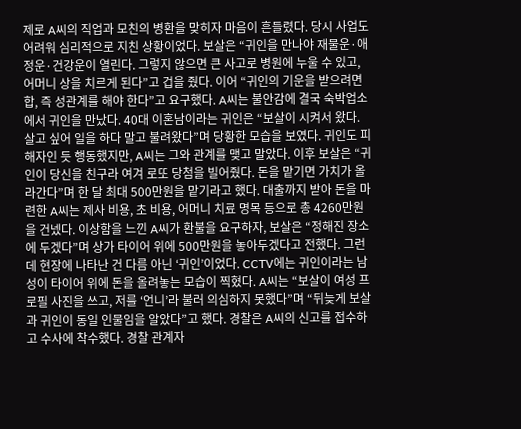제로 A씨의 직업과 모친의 병환을 맞히자 마음이 흔들렸다. 당시 사업도 어려워 심리적으로 지친 상황이었다. 보살은 “귀인을 만나야 재물운·애정운·건강운이 열린다. 그렇지 않으면 큰 사고로 병원에 누울 수 있고, 어머니 상을 치르게 된다”고 겁을 줬다. 이어 “귀인의 기운을 받으려면 합, 즉 성관계를 해야 한다”고 요구했다. A씨는 불안감에 결국 숙박업소에서 귀인을 만났다. 40대 이혼남이라는 귀인은 “보살이 시켜서 왔다. 살고 싶어 일을 하다 말고 불려왔다”며 당황한 모습을 보였다. 귀인도 피해자인 듯 행동했지만, A씨는 그와 관계를 맺고 말았다. 이후 보살은 “귀인이 당신을 친구라 여겨 로또 당첨을 빌어줬다. 돈을 맡기면 가치가 올라간다”며 한 달 최대 500만원을 맡기라고 했다. 대출까지 받아 돈을 마련한 A씨는 제사 비용, 초 비용, 어머니 치료 명목 등으로 총 4260만원을 건넸다. 이상함을 느낀 A씨가 환불을 요구하자, 보살은 “정해진 장소에 두겠다”며 상가 타이어 위에 500만원을 놓아두겠다고 전했다. 그런데 현장에 나타난 건 다름 아닌 ‘귀인’이었다. CCTV에는 귀인이라는 남성이 타이어 위에 돈을 올려놓는 모습이 찍혔다. A씨는 “보살이 여성 프로필 사진을 쓰고, 저를 ‘언니’라 불러 의심하지 못했다”며 “뒤늦게 보살과 귀인이 동일 인물임을 알았다”고 했다. 경찰은 A씨의 신고를 접수하고 수사에 착수했다. 경찰 관계자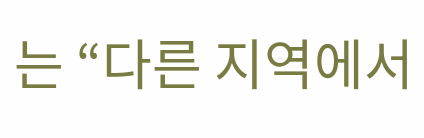는 “다른 지역에서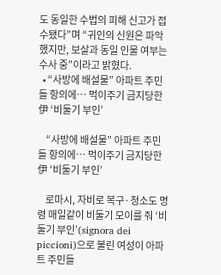도 동일한 수법의 피해 신고가 접수됐다”며 “귀인의 신원은 파악했지만, 보살과 동일 인물 여부는 수사 중”이라고 밝혔다.
  • “사방에 배설물” 아파트 주민들 항의에… 먹이주기 금지당한 伊 ‘비둘기 부인’

    “사방에 배설물” 아파트 주민들 항의에… 먹이주기 금지당한 伊 ‘비둘기 부인’

    로마시, 자비로 복구·청소도 명령 매일같이 비둘기 모이를 줘 ‘비둘기 부인’(signora dei piccioni)으로 불린 여성이 아파트 주민들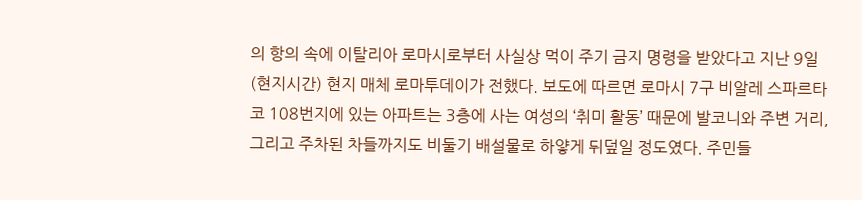의 항의 속에 이탈리아 로마시로부터 사실상 먹이 주기 금지 명령을 받았다고 지난 9일(현지시간) 현지 매체 로마투데이가 전했다. 보도에 따르면 로마시 7구 비알레 스파르타코 108번지에 있는 아파트는 3층에 사는 여성의 ‘취미 활동’ 때문에 발코니와 주변 거리, 그리고 주차된 차들까지도 비둘기 배설물로 하얗게 뒤덮일 정도였다. 주민들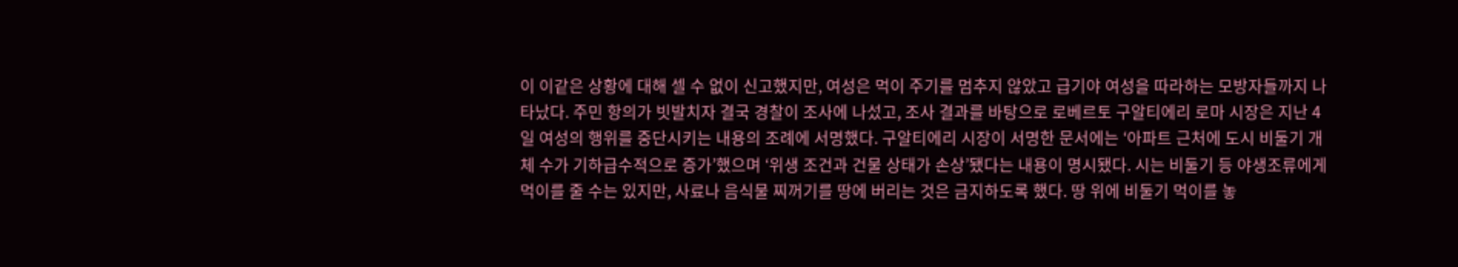이 이같은 상황에 대해 셀 수 없이 신고했지만, 여성은 먹이 주기를 멈추지 않았고 급기야 여성을 따라하는 모방자들까지 나타났다. 주민 항의가 빗발치자 결국 경찰이 조사에 나섰고, 조사 결과를 바탕으로 로베르토 구알티에리 로마 시장은 지난 4일 여성의 행위를 중단시키는 내용의 조례에 서명했다. 구알티에리 시장이 서명한 문서에는 ‘아파트 근처에 도시 비둘기 개체 수가 기하급수적으로 증가’했으며 ‘위생 조건과 건물 상태가 손상’됐다는 내용이 명시됐다. 시는 비둘기 등 야생조류에게 먹이를 줄 수는 있지만, 사료나 음식물 찌꺼기를 땅에 버리는 것은 금지하도록 했다. 땅 위에 비둘기 먹이를 놓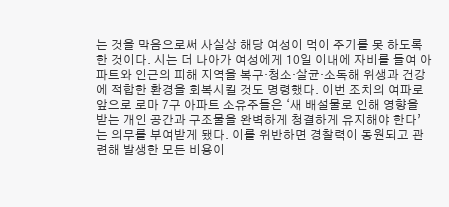는 것을 막음으로써 사실상 해당 여성이 먹이 주기를 못 하도록 한 것이다. 시는 더 나아가 여성에게 10일 이내에 자비를 들여 아파트와 인근의 피해 지역을 복구·청소·살균·소독해 위생과 건강에 적합한 환경을 회복시킬 것도 명령했다. 이번 조치의 여파로 앞으로 로마 7구 아파트 소유주들은 ‘새 배설물로 인해 영향을 받는 개인 공간과 구조물을 완벽하게 청결하게 유지해야 한다’는 의무를 부여받게 됐다. 이를 위반하면 경찰력이 동원되고 관련해 발생한 모든 비용이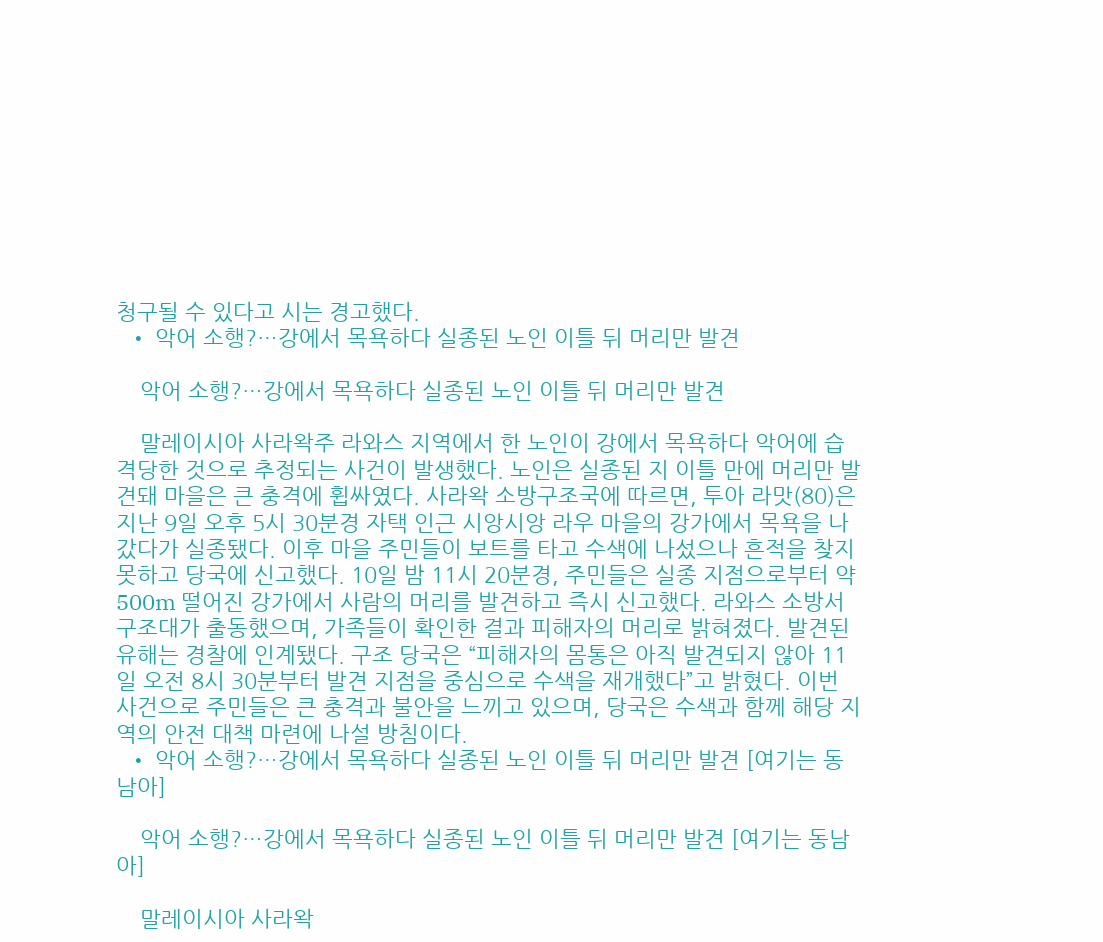청구될 수 있다고 시는 경고했다.
  • 악어 소행?…강에서 목욕하다 실종된 노인 이틀 뒤 머리만 발견

    악어 소행?…강에서 목욕하다 실종된 노인 이틀 뒤 머리만 발견

    말레이시아 사라왁주 라와스 지역에서 한 노인이 강에서 목욕하다 악어에 습격당한 것으로 추정되는 사건이 발생했다. 노인은 실종된 지 이틀 만에 머리만 발견돼 마을은 큰 충격에 휩싸였다. 사라왁 소방구조국에 따르면, 투아 라맛(80)은 지난 9일 오후 5시 30분경 자택 인근 시앙시앙 라우 마을의 강가에서 목욕을 나갔다가 실종됐다. 이후 마을 주민들이 보트를 타고 수색에 나섰으나 흔적을 찾지 못하고 당국에 신고했다. 10일 밤 11시 20분경, 주민들은 실종 지점으로부터 약 500m 떨어진 강가에서 사람의 머리를 발견하고 즉시 신고했다. 라와스 소방서 구조대가 출동했으며, 가족들이 확인한 결과 피해자의 머리로 밝혀졌다. 발견된 유해는 경찰에 인계됐다. 구조 당국은 “피해자의 몸통은 아직 발견되지 않아 11일 오전 8시 30분부터 발견 지점을 중심으로 수색을 재개했다”고 밝혔다. 이번 사건으로 주민들은 큰 충격과 불안을 느끼고 있으며, 당국은 수색과 함께 해당 지역의 안전 대책 마련에 나설 방침이다.
  • 악어 소행?…강에서 목욕하다 실종된 노인 이틀 뒤 머리만 발견 [여기는 동남아]

    악어 소행?…강에서 목욕하다 실종된 노인 이틀 뒤 머리만 발견 [여기는 동남아]

    말레이시아 사라왁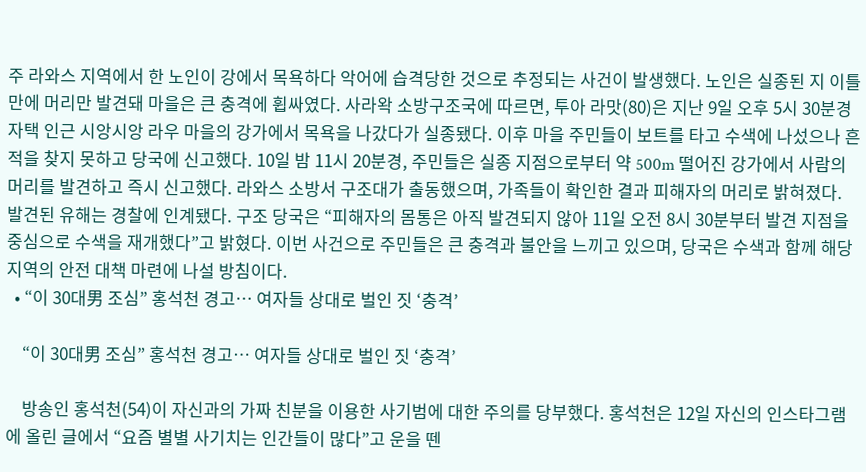주 라와스 지역에서 한 노인이 강에서 목욕하다 악어에 습격당한 것으로 추정되는 사건이 발생했다. 노인은 실종된 지 이틀 만에 머리만 발견돼 마을은 큰 충격에 휩싸였다. 사라왁 소방구조국에 따르면, 투아 라맛(80)은 지난 9일 오후 5시 30분경 자택 인근 시앙시앙 라우 마을의 강가에서 목욕을 나갔다가 실종됐다. 이후 마을 주민들이 보트를 타고 수색에 나섰으나 흔적을 찾지 못하고 당국에 신고했다. 10일 밤 11시 20분경, 주민들은 실종 지점으로부터 약 500m 떨어진 강가에서 사람의 머리를 발견하고 즉시 신고했다. 라와스 소방서 구조대가 출동했으며, 가족들이 확인한 결과 피해자의 머리로 밝혀졌다. 발견된 유해는 경찰에 인계됐다. 구조 당국은 “피해자의 몸통은 아직 발견되지 않아 11일 오전 8시 30분부터 발견 지점을 중심으로 수색을 재개했다”고 밝혔다. 이번 사건으로 주민들은 큰 충격과 불안을 느끼고 있으며, 당국은 수색과 함께 해당 지역의 안전 대책 마련에 나설 방침이다.
  • “이 30대男 조심” 홍석천 경고… 여자들 상대로 벌인 짓 ‘충격’

    “이 30대男 조심” 홍석천 경고… 여자들 상대로 벌인 짓 ‘충격’

    방송인 홍석천(54)이 자신과의 가짜 친분을 이용한 사기범에 대한 주의를 당부했다. 홍석천은 12일 자신의 인스타그램에 올린 글에서 “요즘 별별 사기치는 인간들이 많다”고 운을 뗀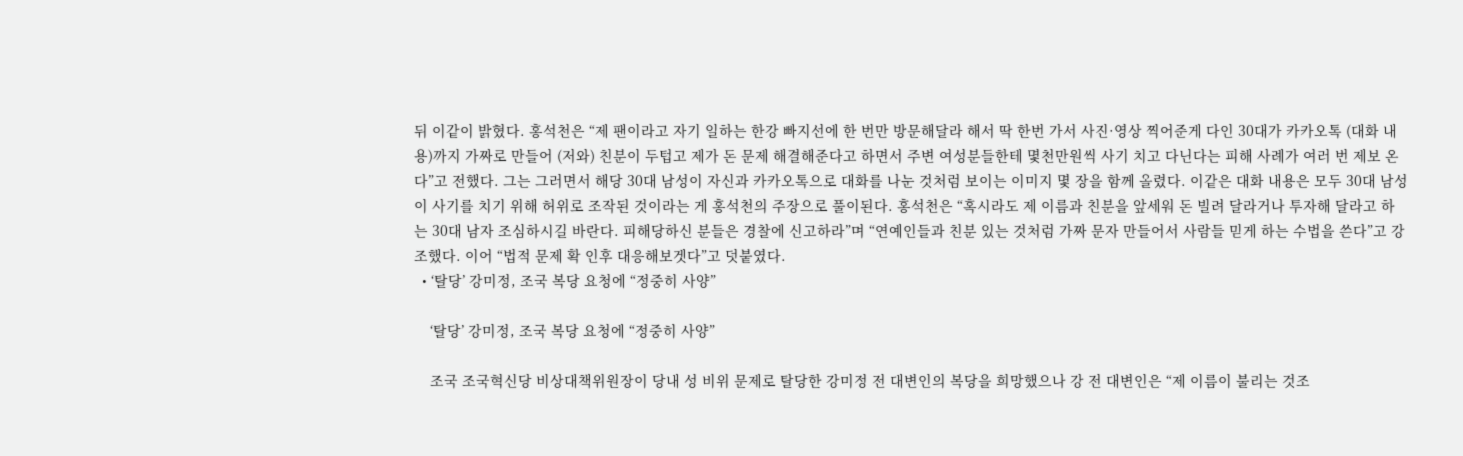뒤 이같이 밝혔다. 홍석천은 “제 팬이라고 자기 일하는 한강 빠지선에 한 번만 방문해달라 해서 딱 한번 가서 사진·영상 찍어준게 다인 30대가 카카오톡 (대화 내용)까지 가짜로 만들어 (저와) 친분이 두텁고 제가 돈 문제 해결해준다고 하면서 주변 여성분들한테 몇천만원씩 사기 치고 다닌다는 피해 사례가 여러 번 제보 온다”고 전했다. 그는 그러면서 해당 30대 남성이 자신과 카카오톡으로 대화를 나눈 것처럼 보이는 이미지 몇 장을 함께 올렸다. 이같은 대화 내용은 모두 30대 남성이 사기를 치기 위해 허위로 조작된 것이라는 게 홍석천의 주장으로 풀이된다. 홍석천은 “혹시라도 제 이름과 친분을 앞세워 돈 빌려 달라거나 투자해 달라고 하는 30대 남자 조심하시길 바란다. 피해당하신 분들은 경찰에 신고하라”며 “연예인들과 친분 있는 것처럼 가짜 문자 만들어서 사람들 믿게 하는 수법을 쓴다”고 강조했다. 이어 “법적 문제 확 인후 대응해보겟다”고 덧붙였다.
  • ‘탈당’ 강미정, 조국 복당 요청에 “정중히 사양”

    ‘탈당’ 강미정, 조국 복당 요청에 “정중히 사양”

    조국 조국혁신당 비상대책위원장이 당내 성 비위 문제로 탈당한 강미정 전 대변인의 복당을 희망했으나 강 전 대변인은 “제 이름이 불리는 것조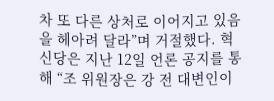차 또 다른 상처로 이어지고 있음을 헤아려 달라”며 거절했다. 혁신당은 지난 12일 언론 공지를 통해 “조 위원장은 강 전 대변인이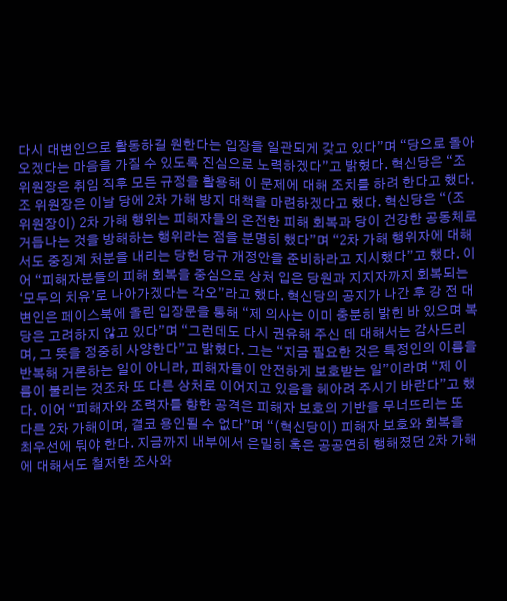다시 대변인으로 활동하길 원한다는 입장을 일관되게 갖고 있다”며 “당으로 돌아오겠다는 마음을 가질 수 있도록 진심으로 노력하겠다”고 밝혔다. 혁신당은 “조 위원장은 취임 직후 모든 규정을 활용해 이 문제에 대해 조치를 하려 한다고 했다. 조 위원장은 이날 당에 2차 가해 방지 대책을 마련하겠다고 했다. 혁신당은 “(조 위원장이) 2차 가해 행위는 피해자들의 온전한 피해 회복과 당이 건강한 공동체로 거듭나는 것을 방해하는 행위라는 점을 분명히 했다”며 “2차 가해 행위자에 대해서도 중징계 처분을 내리는 당헌 당규 개정안을 준비하라고 지시했다”고 했다. 이어 “피해자분들의 피해 회복을 중심으로 상처 입은 당원과 지지자까지 회복되는 ‘모두의 치유’로 나아가겠다는 각오”라고 했다. 혁신당의 공지가 나간 후 강 전 대변인은 페이스북에 올린 입장문을 통해 “제 의사는 이미 충분히 밝힌 바 있으며 복당은 고려하지 않고 있다”며 “그런데도 다시 권유해 주신 데 대해서는 감사드리며, 그 뜻을 정중히 사양한다”고 밝혔다. 그는 “지금 필요한 것은 특정인의 이름을 반복해 거론하는 일이 아니라, 피해자들이 안전하게 보호받는 일”이라며 “제 이름이 불리는 것조차 또 다른 상처로 이어지고 있음을 헤아려 주시기 바란다”고 했다. 이어 “피해자와 조력자를 향한 공격은 피해자 보호의 기반을 무너뜨리는 또 다른 2차 가해이며, 결코 용인될 수 없다”며 “(혁신당이) 피해자 보호와 회복을 최우선에 둬야 한다. 지금까지 내부에서 은밀히 혹은 공공연히 행해졌던 2차 가해에 대해서도 철저한 조사와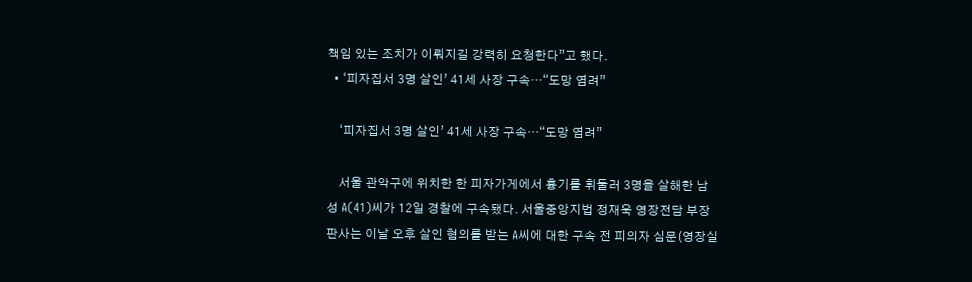책임 있는 조치가 이뤄지길 강력히 요청한다”고 했다.
  • ‘피자집서 3명 살인’ 41세 사장 구속…“도망 염려”

    ‘피자집서 3명 살인’ 41세 사장 구속…“도망 염려”

    서울 관악구에 위치한 한 피자가게에서 흉기를 휘둘러 3명을 살해한 남성 A(41)씨가 12일 경찰에 구속됐다. 서울중앙지법 정재욱 영장전담 부장판사는 이날 오후 살인 혐의를 받는 A씨에 대한 구속 전 피의자 심문(영장실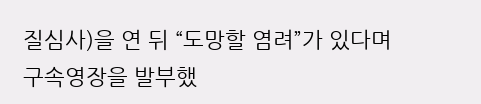질심사)을 연 뒤 “도망할 염려”가 있다며 구속영장을 발부했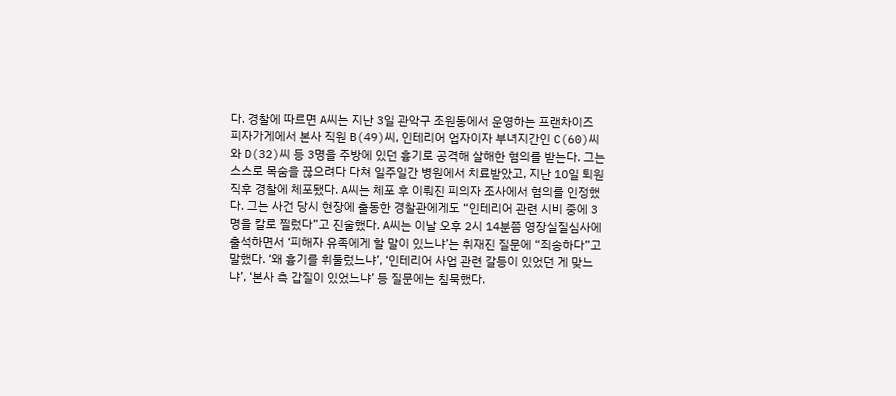다. 경찰에 따르면 A씨는 지난 3일 관악구 조원동에서 운영하는 프랜차이즈 피자가게에서 본사 직원 B(49)씨, 인테리어 업자이자 부녀지간인 C(60)씨와 D(32)씨 등 3명을 주방에 있던 흉기로 공격해 살해한 혐의를 받는다. 그는 스스로 목숨을 끊으려다 다쳐 일주일간 병원에서 치료받았고, 지난 10일 퇴원 직후 경찰에 체포됐다. A씨는 체포 후 이뤄진 피의자 조사에서 혐의를 인정했다. 그는 사건 당시 현장에 출동한 경찰관에게도 “인테리어 관련 시비 중에 3명을 칼로 찔렀다”고 진술했다. A씨는 이날 오후 2시 14분쯤 영장실질심사에 출석하면서 ‘피해자 유족에게 할 말이 있느냐’는 취재진 질문에 “죄송하다”고 말했다. ‘왜 흉기를 휘둘렀느냐’, ‘인테리어 사업 관련 갈등이 있었던 게 맞느냐’, ‘본사 측 갑질이 있었느냐’ 등 질문에는 침묵했다.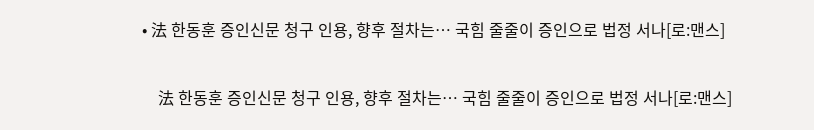• 法 한동훈 증인신문 청구 인용, 향후 절차는… 국힘 줄줄이 증인으로 법정 서나[로:맨스]

    法 한동훈 증인신문 청구 인용, 향후 절차는… 국힘 줄줄이 증인으로 법정 서나[로:맨스]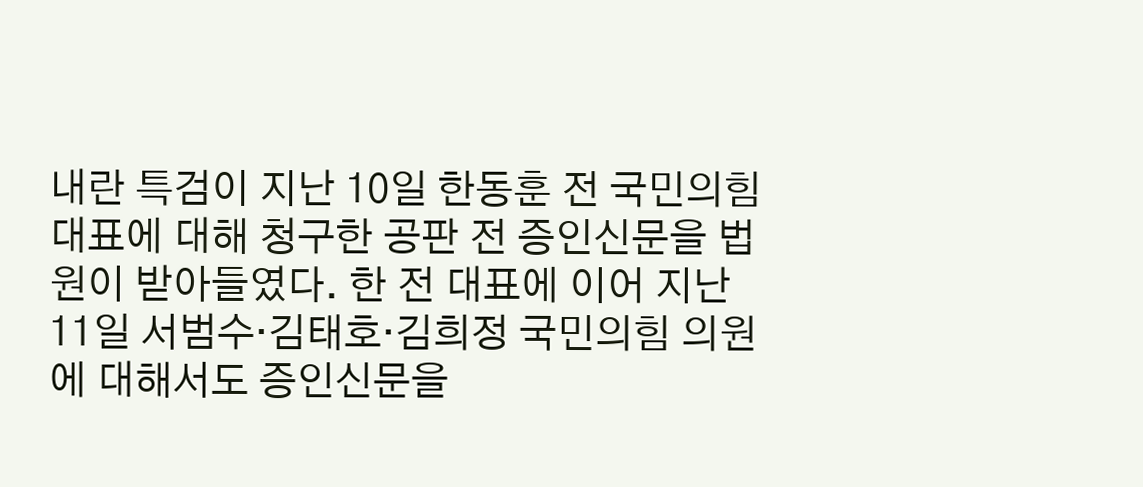내란 특검이 지난 10일 한동훈 전 국민의힘 대표에 대해 청구한 공판 전 증인신문을 법원이 받아들였다. 한 전 대표에 이어 지난 11일 서범수·김태호·김희정 국민의힘 의원에 대해서도 증인신문을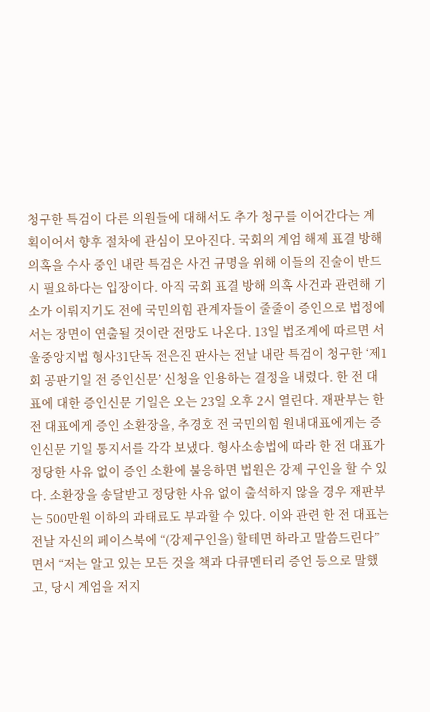청구한 특검이 다른 의원들에 대해서도 추가 청구를 이어간다는 계획이어서 향후 절차에 관심이 모아진다. 국회의 계엄 해제 표결 방해 의혹을 수사 중인 내란 특검은 사건 규명을 위해 이들의 진술이 반드시 필요하다는 입장이다. 아직 국회 표결 방해 의혹 사건과 관련해 기소가 이뤄지기도 전에 국민의힘 관계자들이 줄줄이 증인으로 법정에 서는 장면이 연출될 것이란 전망도 나온다. 13일 법조계에 따르면 서울중앙지법 형사31단독 전은진 판사는 전날 내란 특검이 청구한 ‘제1회 공판기일 전 증인신문’ 신청을 인용하는 결정을 내렸다. 한 전 대표에 대한 증인신문 기일은 오는 23일 오후 2시 열린다. 재판부는 한 전 대표에게 증인 소환장을, 추경호 전 국민의힘 원내대표에게는 증인신문 기일 통지서를 각각 보냈다. 형사소송법에 따라 한 전 대표가 정당한 사유 없이 증인 소환에 불응하면 법원은 강제 구인을 할 수 있다. 소환장을 송달받고 정당한 사유 없이 출석하지 않을 경우 재판부는 500만원 이하의 과태료도 부과할 수 있다. 이와 관련 한 전 대표는 전날 자신의 페이스북에 “(강제구인을) 할테면 하라고 말씀드린다”면서 “저는 알고 있는 모든 것을 책과 다큐멘터리 증언 등으로 말했고, 당시 계엄을 저지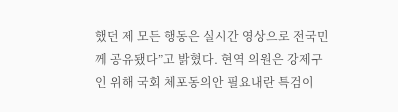했던 제 모든 행동은 실시간 영상으로 전국민께 공유됐다”고 밝혔다. 현역 의원은 강제구인 위해 국회 체포동의안 필요내란 특검이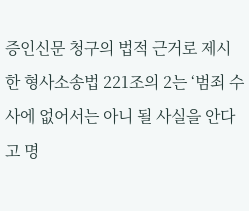증인신문 청구의 법적 근거로 제시한 형사소송법 221조의 2는 ‘범죄 수사에 없어서는 아니 될 사실을 안다고 명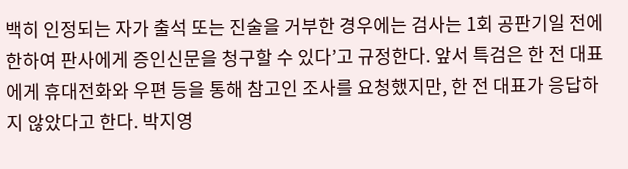백히 인정되는 자가 출석 또는 진술을 거부한 경우에는 검사는 1회 공판기일 전에 한하여 판사에게 증인신문을 청구할 수 있다’고 규정한다. 앞서 특검은 한 전 대표에게 휴대전화와 우편 등을 통해 참고인 조사를 요청했지만, 한 전 대표가 응답하지 않았다고 한다. 박지영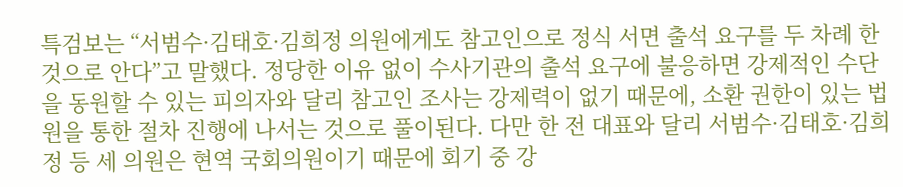특검보는 “서범수·김태호·김희정 의원에게도 참고인으로 정식 서면 출석 요구를 두 차례 한 것으로 안다”고 말했다. 정당한 이유 없이 수사기관의 출석 요구에 불응하면 강제적인 수단을 동원할 수 있는 피의자와 달리 참고인 조사는 강제력이 없기 때문에, 소환 권한이 있는 법원을 통한 절차 진행에 나서는 것으로 풀이된다. 다만 한 전 대표와 달리 서범수·김태호·김희정 등 세 의원은 현역 국회의원이기 때문에 회기 중 강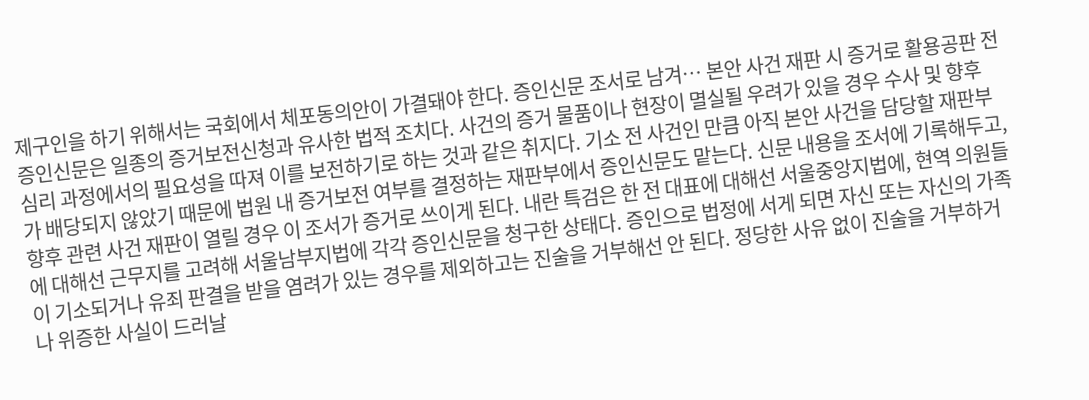제구인을 하기 위해서는 국회에서 체포동의안이 가결돼야 한다. 증인신문 조서로 남겨… 본안 사건 재판 시 증거로 활용공판 전 증인신문은 일종의 증거보전신청과 유사한 법적 조치다. 사건의 증거 물품이나 현장이 멸실될 우려가 있을 경우 수사 및 향후 심리 과정에서의 필요성을 따져 이를 보전하기로 하는 것과 같은 취지다. 기소 전 사건인 만큼 아직 본안 사건을 담당할 재판부가 배당되지 않았기 때문에 법원 내 증거보전 여부를 결정하는 재판부에서 증인신문도 맡는다. 신문 내용을 조서에 기록해두고, 향후 관련 사건 재판이 열릴 경우 이 조서가 증거로 쓰이게 된다. 내란 특검은 한 전 대표에 대해선 서울중앙지법에, 현역 의원들에 대해선 근무지를 고려해 서울남부지법에 각각 증인신문을 청구한 상태다. 증인으로 법정에 서게 되면 자신 또는 자신의 가족이 기소되거나 유죄 판결을 받을 염려가 있는 경우를 제외하고는 진술을 거부해선 안 된다. 정당한 사유 없이 진술을 거부하거나 위증한 사실이 드러날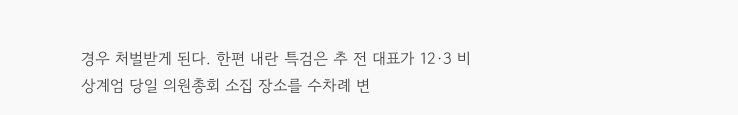경우 처벌받게 된다. 한편 내란 특검은 추 전 대표가 12·3 비상계엄 당일 의원총회 소집 장소를 수차례 변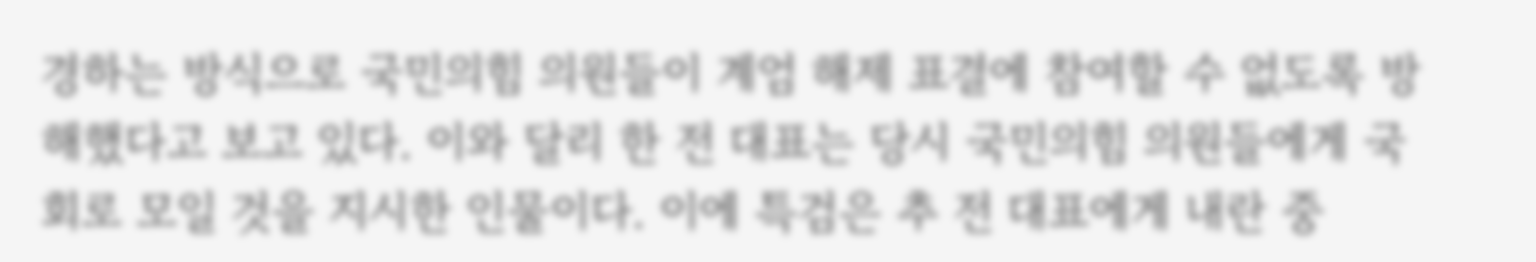경하는 방식으로 국민의힘 의원들이 계엄 해제 표결에 참여할 수 없도록 방해했다고 보고 있다. 이와 달리 한 전 대표는 당시 국민의힘 의원들에게 국회로 모일 것을 지시한 인물이다. 이에 특검은 추 전 대표에게 내란 중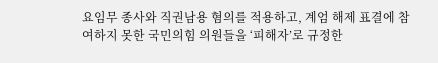요임무 종사와 직권남용 혐의를 적용하고, 계엄 해제 표결에 참여하지 못한 국민의힘 의원들을 ‘피해자’로 규정한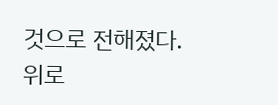것으로 전해졌다.
위로